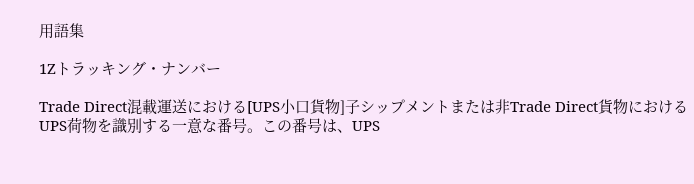用語集

1Zトラッキング・ナンバー

Trade Direct混載運送における[UPS小口貨物]子シップメントまたは非Trade Direct貨物におけるUPS荷物を識別する一意な番号。この番号は、UPS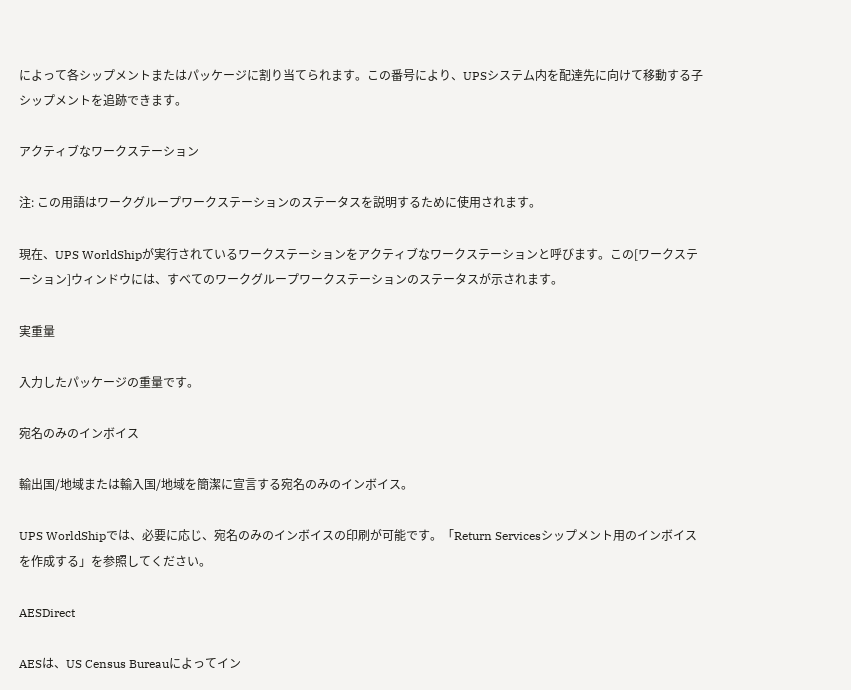によって各シップメントまたはパッケージに割り当てられます。この番号により、UPSシステム内を配達先に向けて移動する子シップメントを追跡できます。

アクティブなワークステーション

注: この用語はワークグループワークステーションのステータスを説明するために使用されます。

現在、UPS WorldShipが実行されているワークステーションをアクティブなワークステーションと呼びます。この[ワークステーション]ウィンドウには、すべてのワークグループワークステーションのステータスが示されます。

実重量

入力したパッケージの重量です。

宛名のみのインボイス

輸出国/地域または輸入国/地域を簡潔に宣言する宛名のみのインボイス。

UPS WorldShipでは、必要に応じ、宛名のみのインボイスの印刷が可能です。「Return Servicesシップメント用のインボイスを作成する」を参照してください。

AESDirect

AESは、US Census Bureauによってイン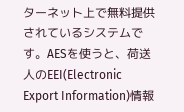ターネット上で無料提供されているシステムです。AESを使うと、荷送人のEEI(Electronic Export Information)情報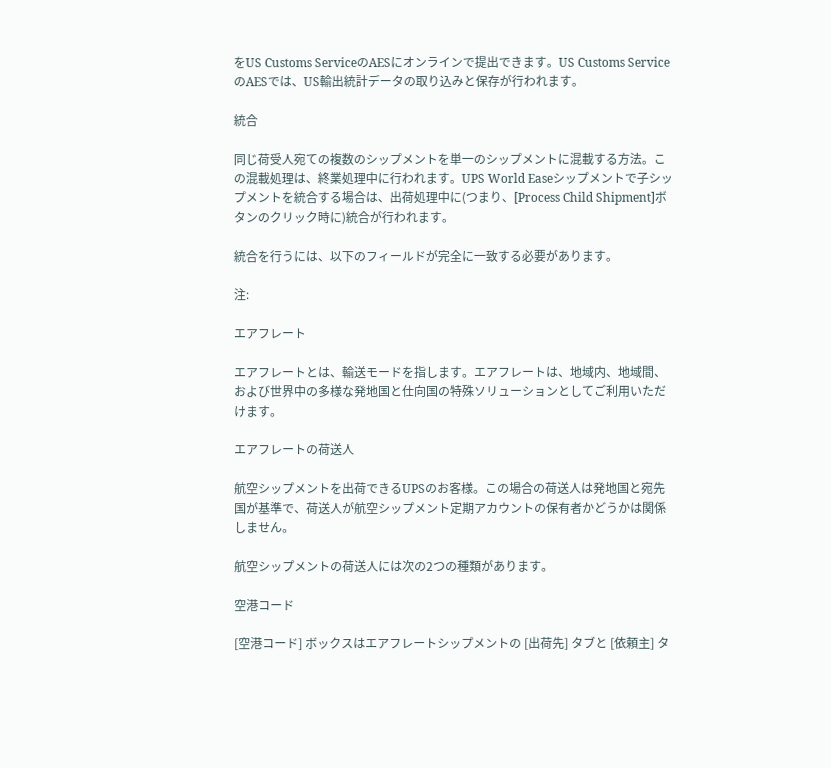をUS Customs ServiceのAESにオンラインで提出できます。US Customs ServiceのAESでは、US輸出統計データの取り込みと保存が行われます。

統合

同じ荷受人宛ての複数のシップメントを単一のシップメントに混載する方法。この混載処理は、終業処理中に行われます。UPS World Easeシップメントで子シップメントを統合する場合は、出荷処理中に(つまり、[Process Child Shipment]ボタンのクリック時に)統合が行われます。

統合を行うには、以下のフィールドが完全に一致する必要があります。

注:

エアフレート

エアフレートとは、輸送モードを指します。エアフレートは、地域内、地域間、および世界中の多様な発地国と仕向国の特殊ソリューションとしてご利用いただけます。

エアフレートの荷送人

航空シップメントを出荷できるUPSのお客様。この場合の荷送人は発地国と宛先国が基準で、荷送人が航空シップメント定期アカウントの保有者かどうかは関係しません。

航空シップメントの荷送人には次の2つの種類があります。

空港コード

[空港コード] ボックスはエアフレートシップメントの [出荷先] タブと [依頼主] タ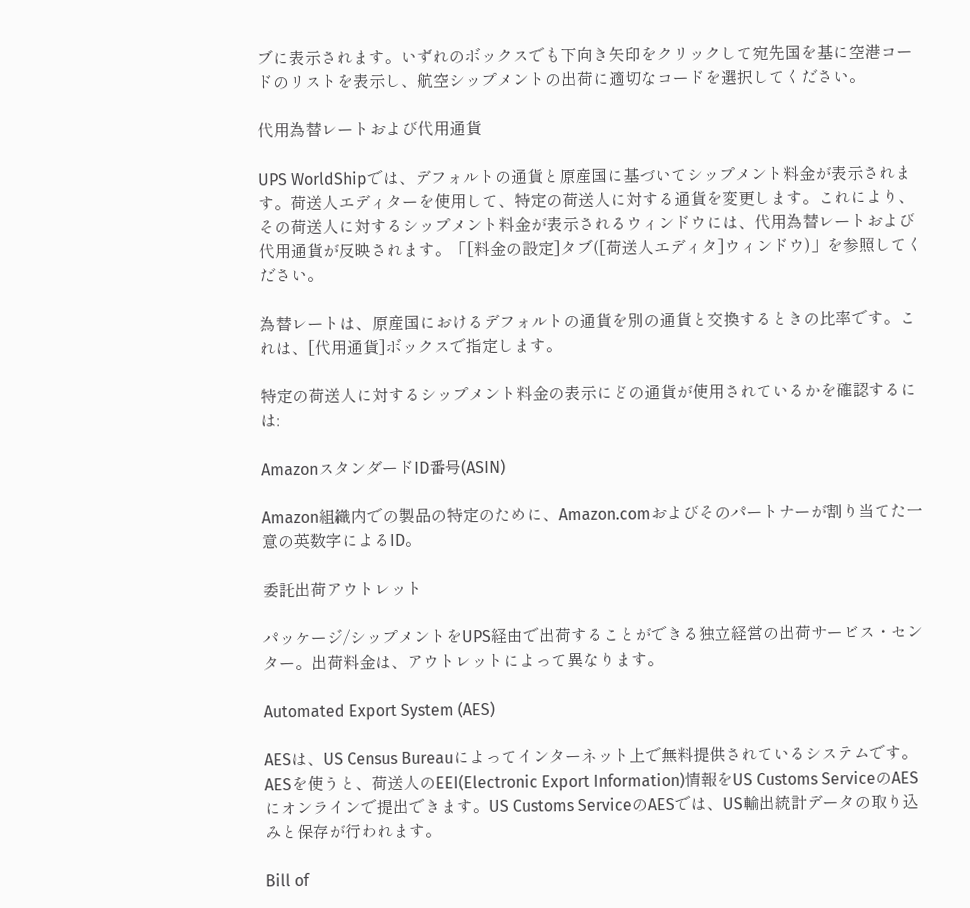ブに表示されます。いずれのボックスでも下向き矢印をクリックして宛先国を基に空港コードのリストを表示し、航空シップメントの出荷に適切なコードを選択してください。

代用為替レートおよび代用通貨

UPS WorldShipでは、デフォルトの通貨と原産国に基づいてシップメント料金が表示されます。荷送人エディターを使用して、特定の荷送人に対する通貨を変更します。これにより、その荷送人に対するシップメント料金が表示されるウィンドウには、代用為替レートおよび代用通貨が反映されます。「[料金の設定]タブ([荷送人エディタ]ウィンドウ)」を参照してください。

為替レートは、原産国におけるデフォルトの通貨を別の通貨と交換するときの比率です。これは、[代用通貨]ボックスで指定します。

特定の荷送人に対するシップメント料金の表示にどの通貨が使用されているかを確認するには:

AmazonスタンダードID番号(ASIN)

Amazon組織内での製品の特定のために、Amazon.comおよびそのパートナーが割り当てた一意の英数字によるID。

委託出荷アウトレット

パッケージ/シップメントをUPS経由で出荷することができる独立経営の出荷サービス・センター。出荷料金は、アウトレットによって異なります。

Automated Export System (AES)

AESは、US Census Bureauによってインターネット上で無料提供されているシステムです。AESを使うと、荷送人のEEI(Electronic Export Information)情報をUS Customs ServiceのAESにオンラインで提出できます。US Customs ServiceのAESでは、US輸出統計データの取り込みと保存が行われます。

Bill of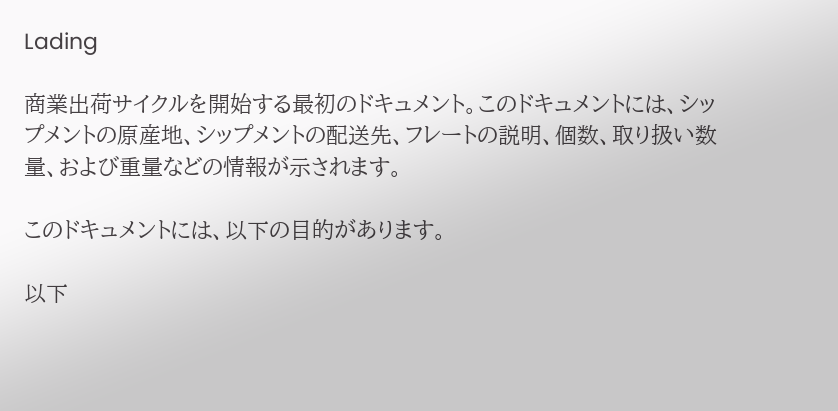Lading

商業出荷サイクルを開始する最初のドキュメント。このドキュメントには、シップメントの原産地、シップメントの配送先、フレートの説明、個数、取り扱い数量、および重量などの情報が示されます。

このドキュメントには、以下の目的があります。

以下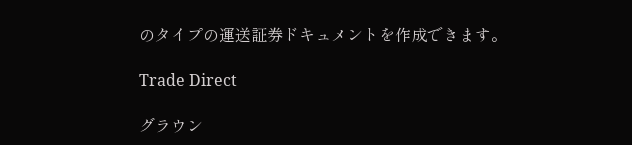のタイプの運送証券ドキュメントを作成できます。

Trade Direct

グラウン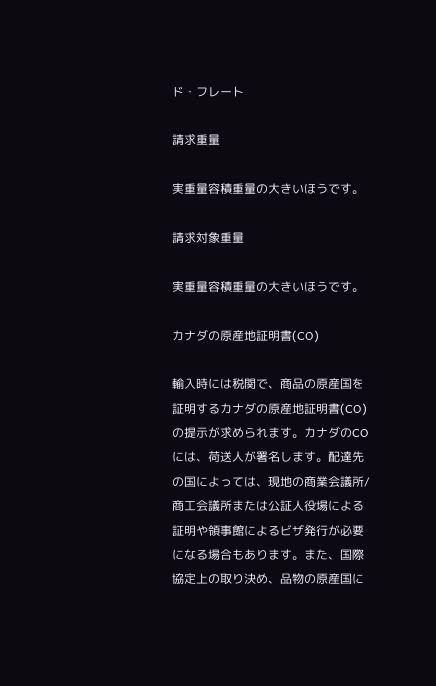ド・フレート

請求重量

実重量容積重量の大きいほうです。

請求対象重量

実重量容積重量の大きいほうです。

カナダの原産地証明書(CO)

輸入時には税関で、商品の原産国を証明するカナダの原産地証明書(CO)の提示が求められます。カナダのCOには、荷送人が署名します。配達先の国によっては、現地の商業会議所/商工会議所または公証人役場による証明や領事館によるビザ発行が必要になる場合もあります。また、国際協定上の取り決め、品物の原産国に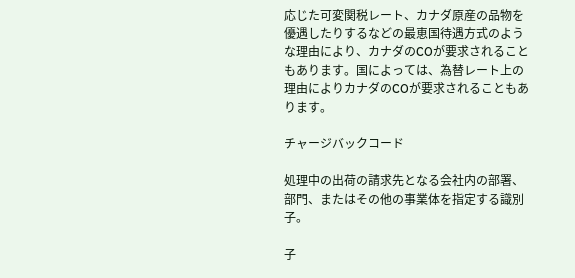応じた可変関税レート、カナダ原産の品物を優遇したりするなどの最恵国待遇方式のような理由により、カナダのCOが要求されることもあります。国によっては、為替レート上の理由によりカナダのCOが要求されることもあります。

チャージバックコード

処理中の出荷の請求先となる会社内の部署、部門、またはその他の事業体を指定する識別子。

子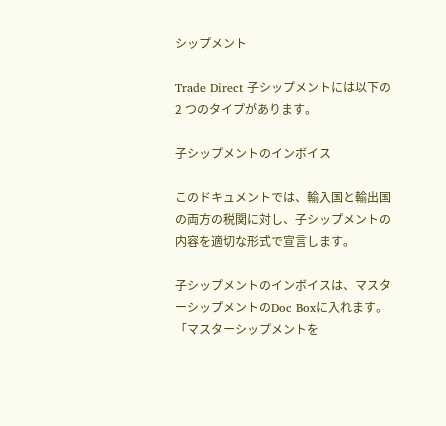シップメント

Trade Direct 子シップメントには以下の 2 つのタイプがあります。

子シップメントのインボイス

このドキュメントでは、輸入国と輸出国の両方の税関に対し、子シップメントの内容を適切な形式で宣言します。

子シップメントのインボイスは、マスターシップメントのDoc Boxに入れます。「マスターシップメントを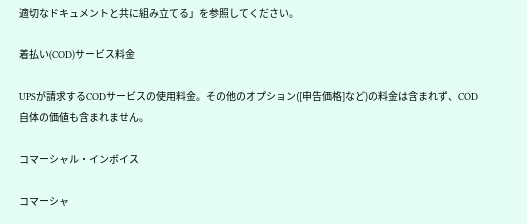適切なドキュメントと共に組み立てる」を参照してください。

着払い(COD)サービス料金

UPSが請求するCODサービスの使用料金。その他のオプション([申告価格]など)の料金は含まれず、COD自体の価値も含まれません。

コマーシャル・インボイス

コマーシャ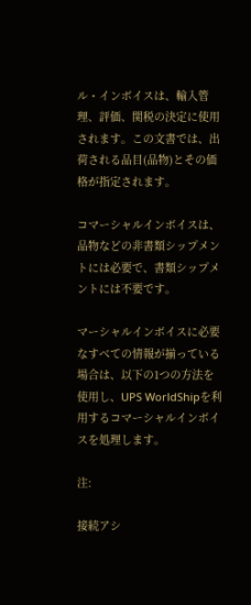ル・インボイスは、輸入管理、評価、関税の決定に使用されます。この文書では、出荷される品目(品物)とその価格が指定されます。

コマーシャルインボイスは、品物などの非書類シップメントには必要で、書類シップメントには不要です。

マーシャルインボイスに必要なすべての情報が揃っている場合は、以下の1つの方法を使用し、UPS WorldShipを利用するコマーシャルインボイスを処理します。

注:

接続アシ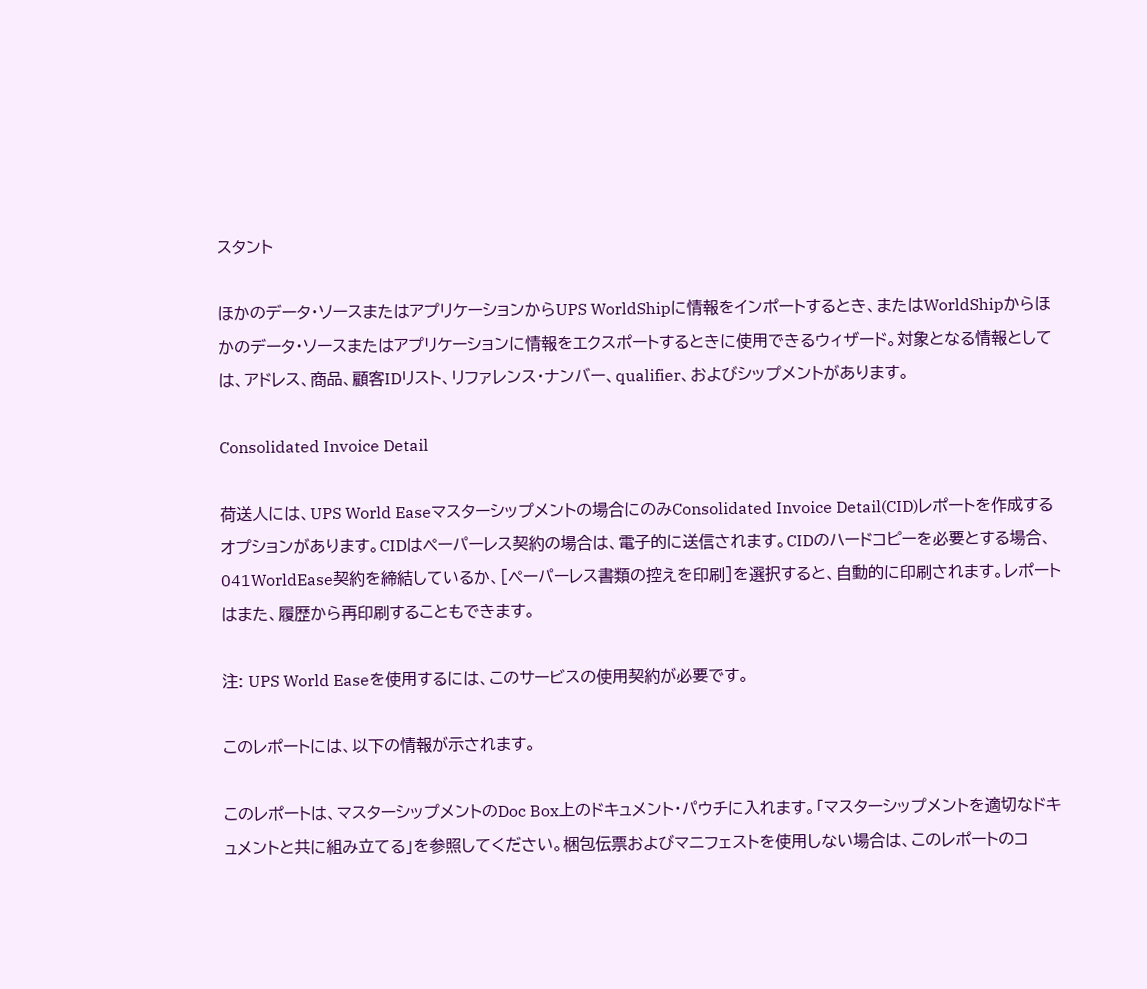スタント

ほかのデータ・ソースまたはアプリケーションからUPS WorldShipに情報をインポートするとき、またはWorldShipからほかのデータ・ソースまたはアプリケーションに情報をエクスポートするときに使用できるウィザード。対象となる情報としては、アドレス、商品、顧客IDリスト、リファレンス・ナンバー、qualifier、およびシップメントがあります。

Consolidated Invoice Detail

荷送人には、UPS World Easeマスターシップメントの場合にのみConsolidated Invoice Detail(CID)レポートを作成するオプションがあります。CIDはペーパーレス契約の場合は、電子的に送信されます。CIDのハードコピーを必要とする場合、041WorldEase契約を締結しているか、[ペーパーレス書類の控えを印刷]を選択すると、自動的に印刷されます。レポートはまた、履歴から再印刷することもできます。

注: UPS World Easeを使用するには、このサービスの使用契約が必要です。

このレポートには、以下の情報が示されます。

このレポートは、マスターシップメントのDoc Box上のドキュメント・パウチに入れます。「マスターシップメントを適切なドキュメントと共に組み立てる」を参照してください。梱包伝票およびマニフェストを使用しない場合は、このレポートのコ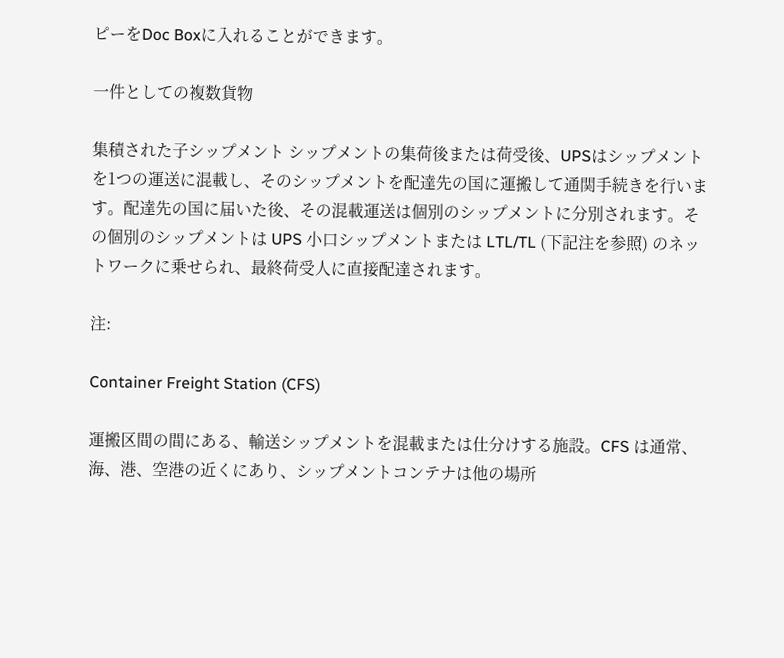ピーをDoc Boxに入れることができます。

一件としての複数貨物

集積された子シップメント シップメントの集荷後または荷受後、UPSはシップメントを1つの運送に混載し、そのシップメントを配達先の国に運搬して通関手続きを行います。配達先の国に届いた後、その混載運送は個別のシップメントに分別されます。その個別のシップメントは UPS 小口シップメントまたは LTL/TL (下記注を参照) のネットワークに乗せられ、最終荷受人に直接配達されます。

注:

Container Freight Station (CFS)

運搬区間の間にある、輸送シップメントを混載または仕分けする施設。CFS は通常、海、港、空港の近くにあり、シップメントコンテナは他の場所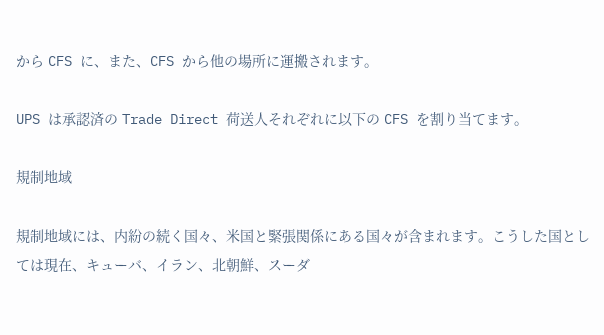から CFS に、また、CFS から他の場所に運搬されます。

UPS は承認済の Trade Direct 荷送人それぞれに以下の CFS を割り当てます。

規制地域

規制地域には、内紛の続く国々、米国と緊張関係にある国々が含まれます。こうした国としては現在、キューバ、イラン、北朝鮮、スーダ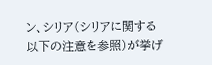ン、シリア(シリアに関する以下の注意を参照)が挙げ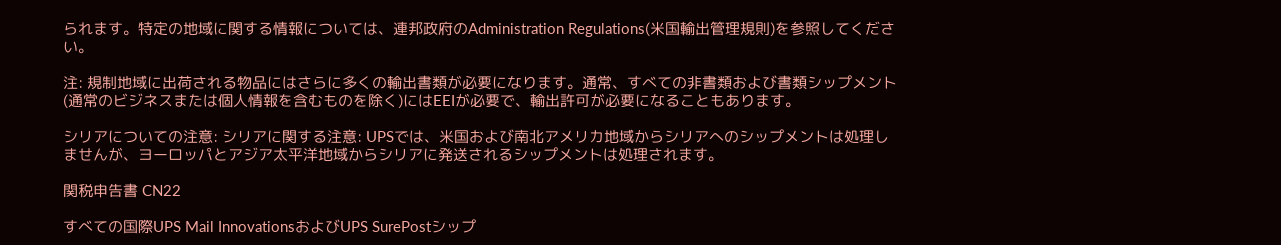られます。特定の地域に関する情報については、連邦政府のAdministration Regulations(米国輸出管理規則)を参照してください。

注: 規制地域に出荷される物品にはさらに多くの輸出書類が必要になります。通常、すべての非書類および書類シップメント(通常のビジネスまたは個人情報を含むものを除く)にはEEIが必要で、輸出許可が必要になることもあります。

シリアについての注意: シリアに関する注意: UPSでは、米国および南北アメリカ地域からシリアへのシップメントは処理しませんが、ヨーロッパとアジア太平洋地域からシリアに発送されるシップメントは処理されます。

関税申告書 CN22

すべての国際UPS Mail InnovationsおよびUPS SurePostシップ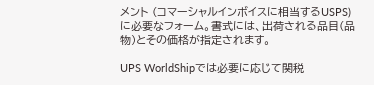メント (コマーシャルインボイスに相当するUSPS) に必要なフォーム。書式には、出荷される品目(品物)とその価格が指定されます。

UPS WorldShipでは必要に応じて関税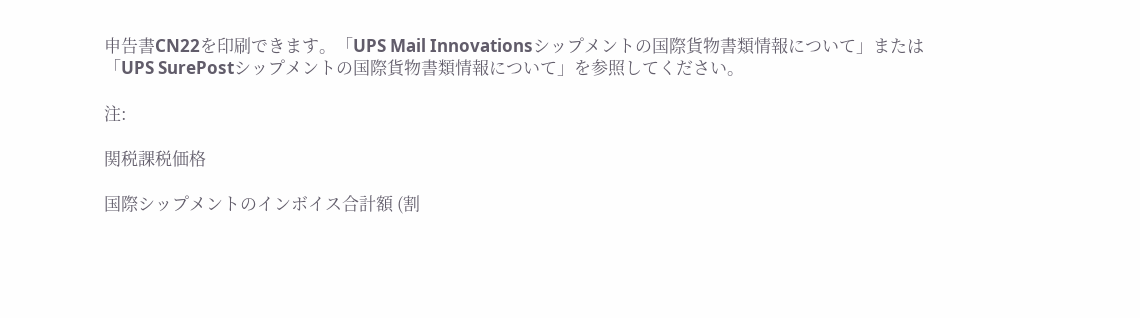申告書CN22を印刷できます。「UPS Mail Innovationsシップメントの国際貨物書類情報について」または「UPS SurePostシップメントの国際貨物書類情報について」を参照してください。

注:

関税課税価格

国際シップメントのインボイス合計額 (割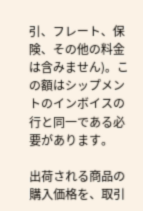引、フレート、保険、その他の料金は含みません)。この額はシップメントのインボイスの行と同一である必要があります。

出荷される商品の購入価格を、取引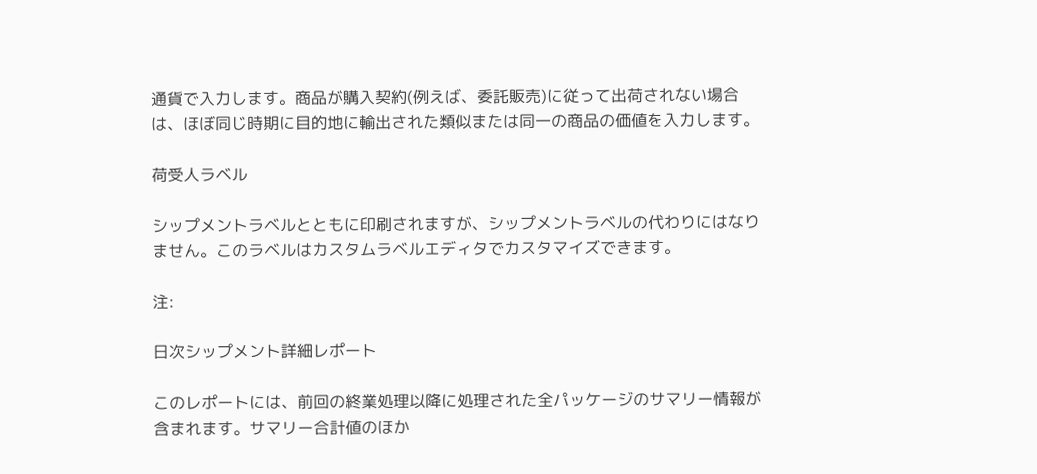通貨で入力します。商品が購入契約(例えば、委託販売)に従って出荷されない場合は、ほぼ同じ時期に目的地に輸出された類似または同一の商品の価値を入力します。

荷受人ラベル

シップメントラベルとともに印刷されますが、シップメントラベルの代わりにはなりません。このラベルはカスタムラベルエディタでカスタマイズできます。

注:

日次シップメント詳細レポート

このレポートには、前回の終業処理以降に処理された全パッケージのサマリー情報が含まれます。サマリー合計値のほか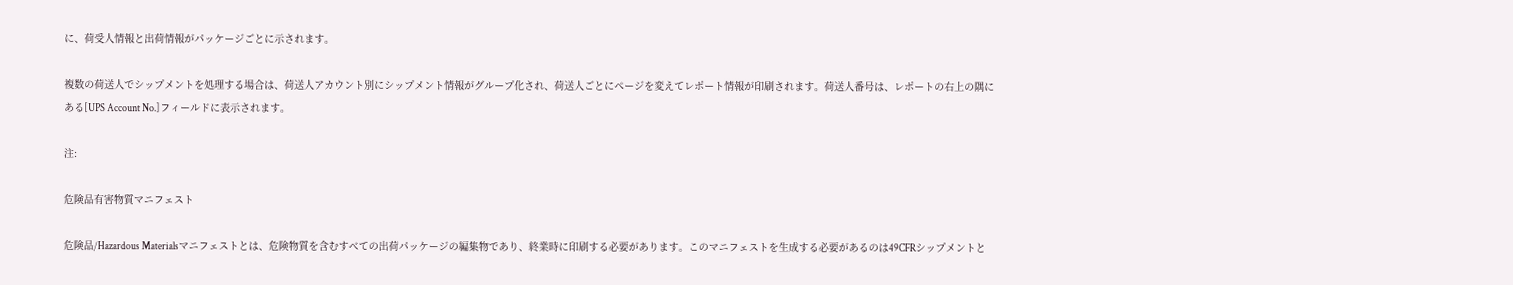に、荷受人情報と出荷情報がパッケージごとに示されます。

複数の荷送人でシップメントを処理する場合は、荷送人アカウント別にシップメント情報がグループ化され、荷送人ごとにページを変えてレポート情報が印刷されます。荷送人番号は、レポートの右上の隅にある[UPS Account No.]フィールドに表示されます。

注:

危険品有害物質マニフェスト

危険品/Hazardous Materialsマニフェストとは、危険物質を含むすべての出荷パッケージの編集物であり、終業時に印刷する必要があります。このマニフェストを生成する必要があるのは49CFRシップメントと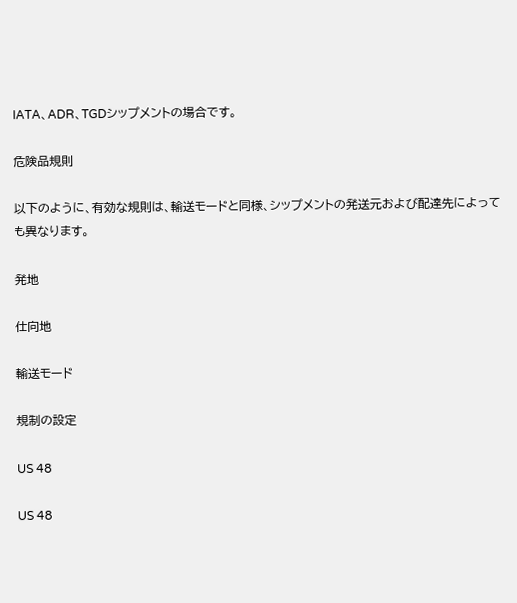IATA、ADR、TGDシップメントの場合です。

危険品規則

以下のように、有効な規則は、輸送モードと同様、シップメントの発送元および配達先によっても異なります。

発地

仕向地

輸送モード

規制の設定

US 48

US 48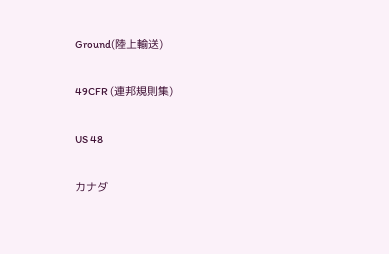Ground(陸上輸送)

49CFR (連邦規則集)

US 48

カナダ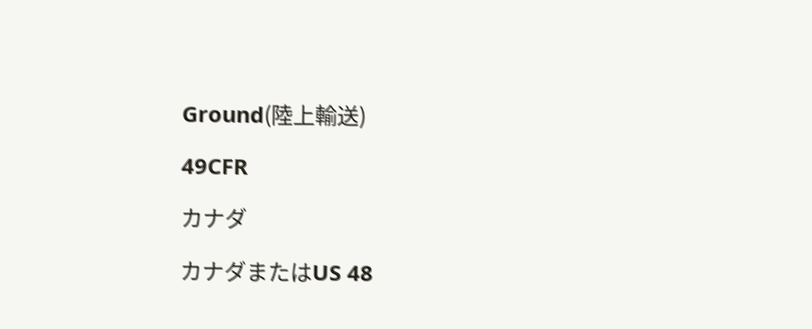Ground(陸上輸送)

49CFR

カナダ

カナダまたはUS 48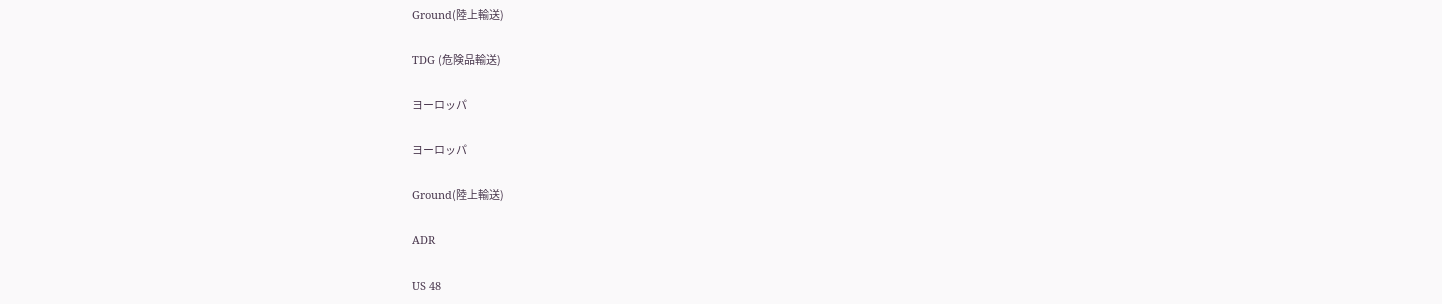Ground(陸上輸送)

TDG (危険品輸送)

ヨーロッパ

ヨーロッパ

Ground(陸上輸送)

ADR

US 48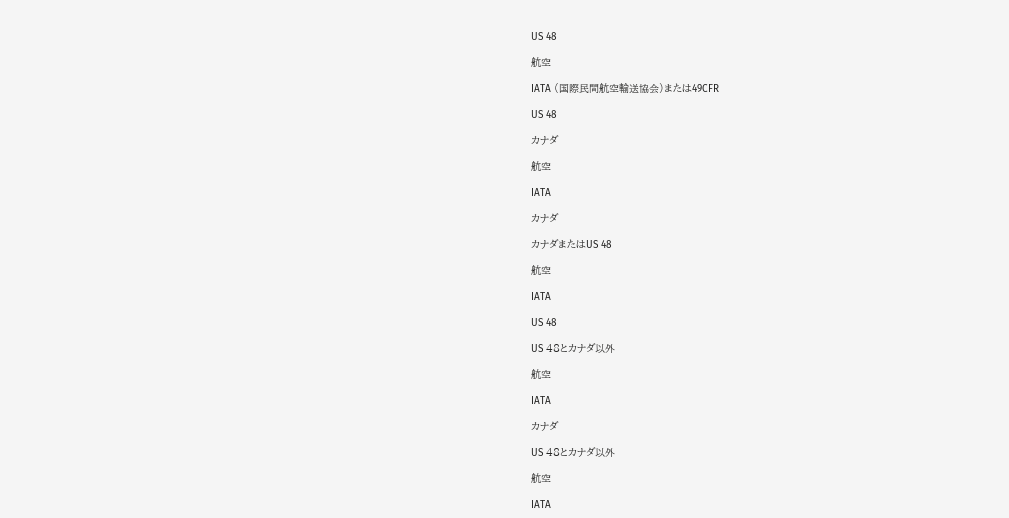US 48

航空

IATA (国際民間航空輸送協会)または49CFR

US 48

カナダ

航空

IATA

カナダ

カナダまたはUS 48

航空

IATA

US 48

US 48とカナダ以外

航空

IATA

カナダ

US 48とカナダ以外

航空

IATA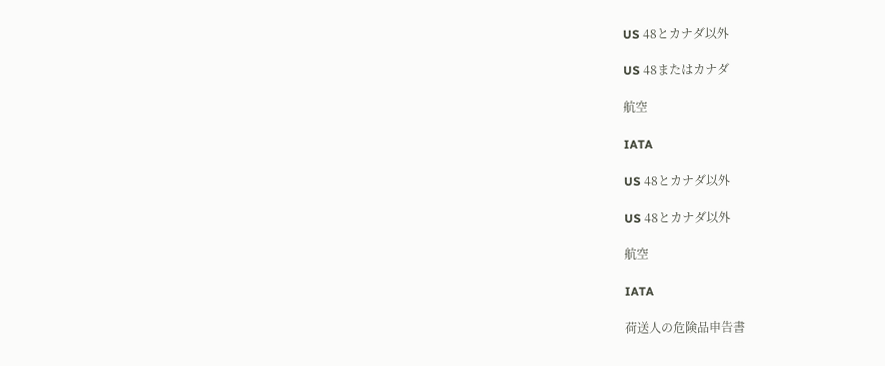US 48とカナダ以外

US 48またはカナダ

航空

IATA

US 48とカナダ以外

US 48とカナダ以外

航空

IATA

荷送人の危険品申告書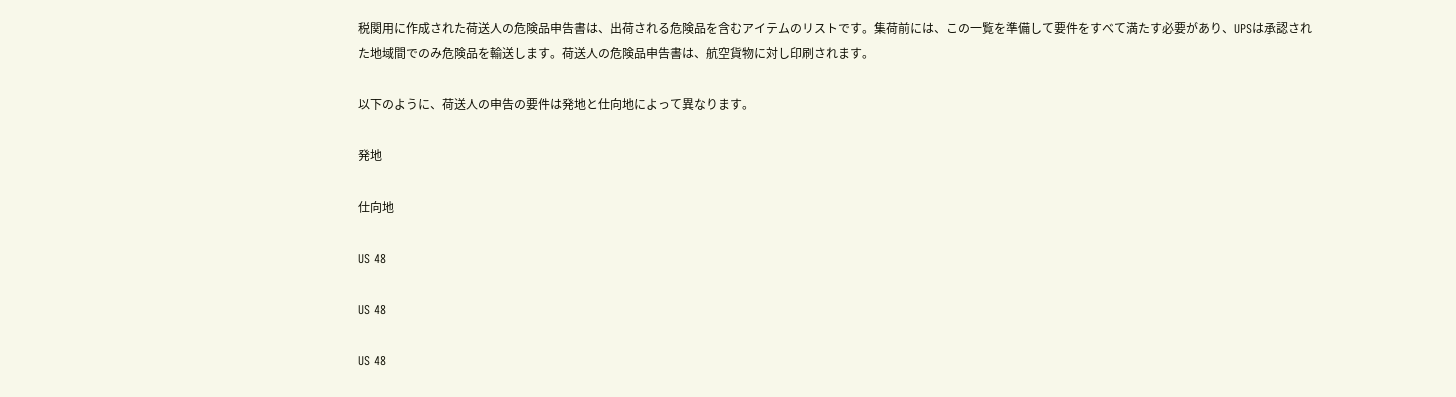税関用に作成された荷送人の危険品申告書は、出荷される危険品を含むアイテムのリストです。集荷前には、この一覧を準備して要件をすべて満たす必要があり、UPSは承認された地域間でのみ危険品を輸送します。荷送人の危険品申告書は、航空貨物に対し印刷されます。

以下のように、荷送人の申告の要件は発地と仕向地によって異なります。

発地

仕向地

US 48

US 48

US 48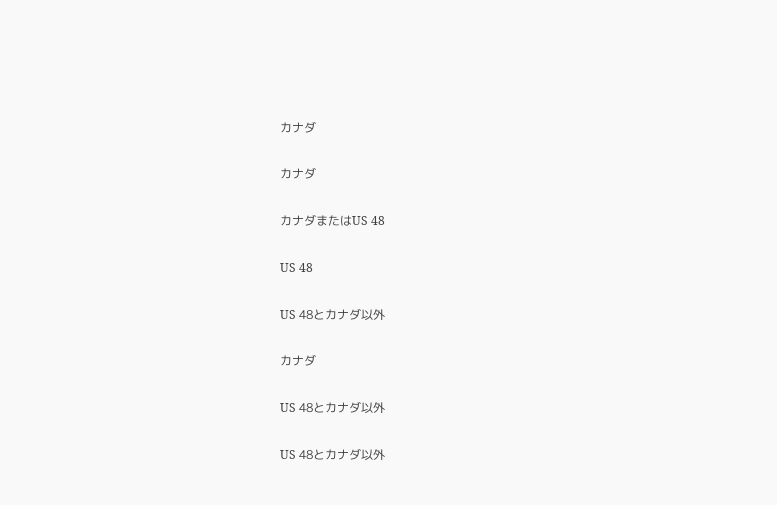カナダ

カナダ

カナダまたはUS 48

US 48

US 48とカナダ以外

カナダ

US 48とカナダ以外

US 48とカナダ以外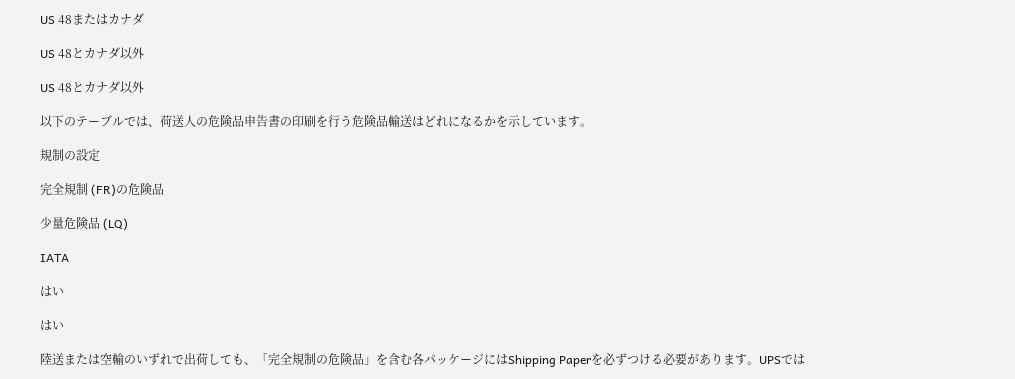US 48またはカナダ

US 48とカナダ以外

US 48とカナダ以外

以下のテーブルでは、荷送人の危険品申告書の印刷を行う危険品輸送はどれになるかを示しています。

規制の設定

完全規制 (FR)の危険品

少量危険品 (LQ)

IATA

はい

はい

陸送または空輸のいずれで出荷しても、「完全規制の危険品」を含む各パッケージにはShipping Paperを必ずつける必要があります。UPSでは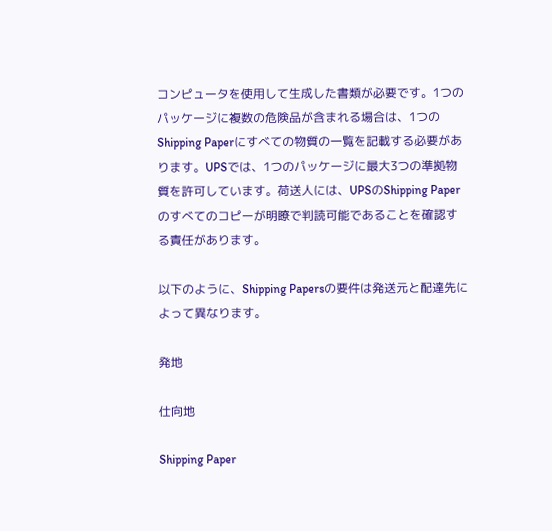コンピュータを使用して生成した書類が必要です。1つのパッケージに複数の危険品が含まれる場合は、1つのShipping Paperにすべての物質の一覧を記載する必要があります。UPSでは、1つのパッケージに最大3つの準拠物質を許可しています。荷送人には、UPSのShipping Paperのすべてのコピーが明瞭で判読可能であることを確認する責任があります。

以下のように、Shipping Papersの要件は発送元と配達先によって異なります。

発地

仕向地

Shipping Paper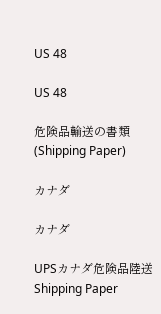US 48

US 48

危険品輸送の書類(Shipping Paper)

カナダ

カナダ

UPSカナダ危険品陸送Shipping Paper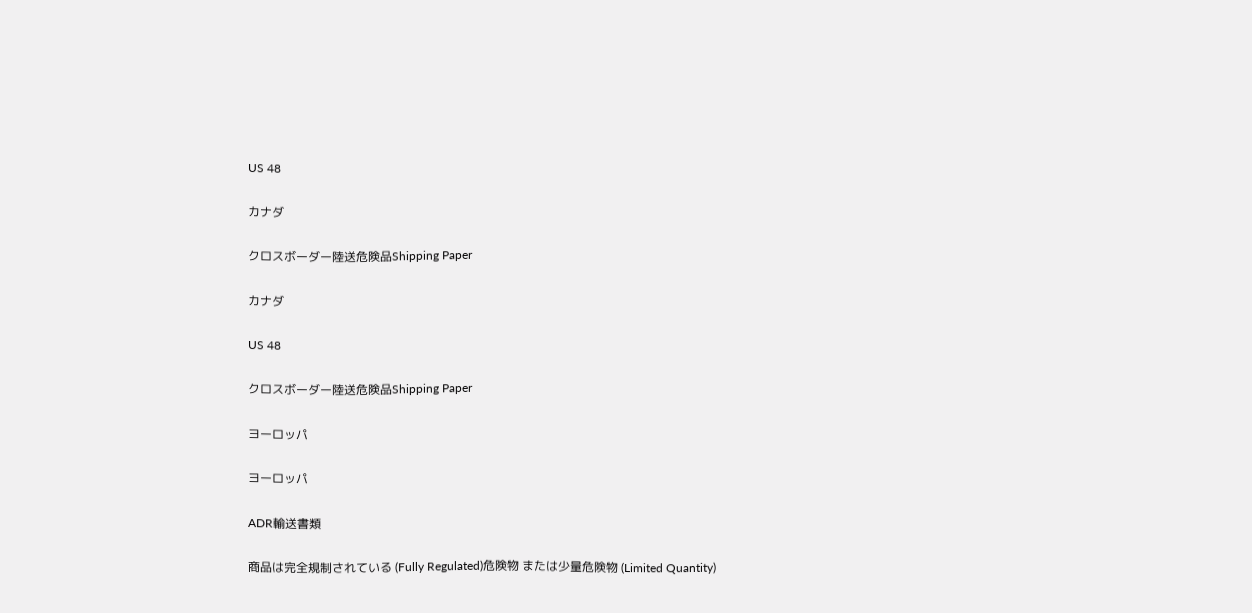US 48

カナダ

クロスボーダー陸送危険品Shipping Paper

カナダ

US 48

クロスボーダー陸送危険品Shipping Paper

ヨーロッパ

ヨーロッパ

ADR輸送書類

商品は完全規制されている (Fully Regulated)危険物 または少量危険物 (Limited Quantity)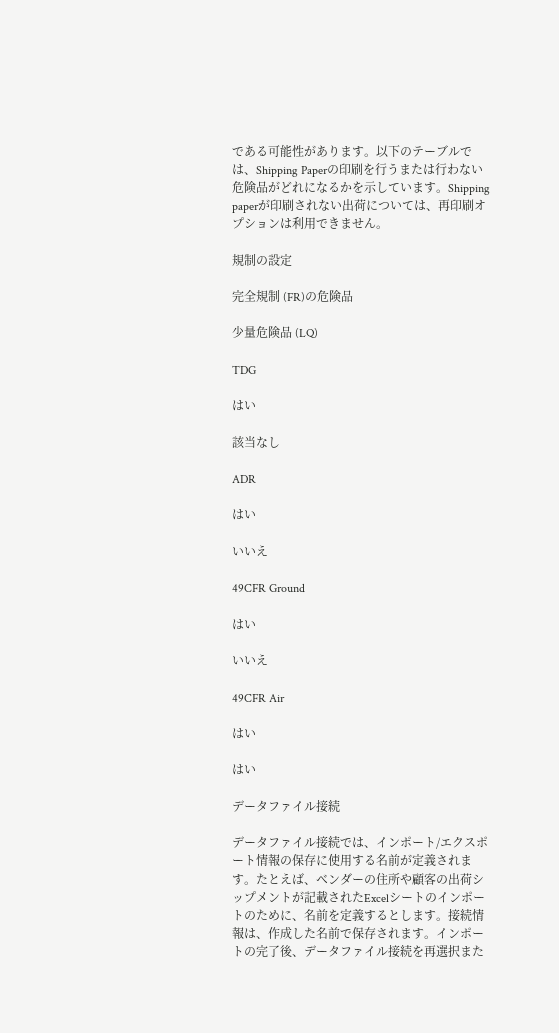である可能性があります。以下のテーブルでは、Shipping Paperの印刷を行うまたは行わない危険品がどれになるかを示しています。Shipping paperが印刷されない出荷については、再印刷オプションは利用できません。

規制の設定

完全規制 (FR)の危険品

少量危険品 (LQ)

TDG

はい

該当なし

ADR

はい

いいえ

49CFR Ground

はい

いいえ

49CFR Air

はい

はい

データファイル接続

データファイル接続では、インポート/エクスポート情報の保存に使用する名前が定義されます。たとえば、ベンダーの住所や顧客の出荷シップメントが記載されたExcelシートのインポートのために、名前を定義するとします。接続情報は、作成した名前で保存されます。インポートの完了後、データファイル接続を再選択また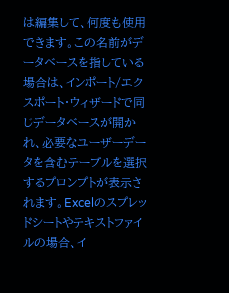は編集して、何度も使用できます。この名前がデータベースを指している場合は、インポート/エクスポート・ウィザードで同じデータベースが開かれ、必要なユーザーデータを含むテーブルを選択するプロンプトが表示されます。Excelのスプレッドシートやテキストファイルの場合、イ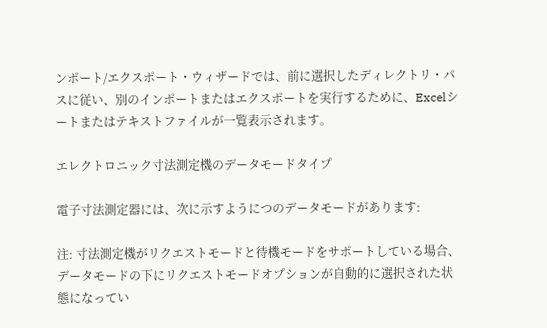ンポート/エクスポート・ウィザードでは、前に選択したディレクトリ・パスに従い、別のインポートまたはエクスポートを実行するために、Excelシートまたはテキストファイルが一覧表示されます。

エレクトロニック寸法測定機のデータモードタイプ

電子寸法測定器には、次に示すようにつのデータモードがあります:

注: 寸法測定機がリクエストモードと待機モードをサポートしている場合、データモードの下にリクエストモードオプションが自動的に選択された状態になってい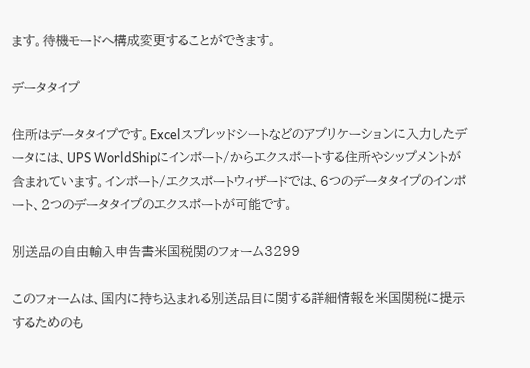ます。待機モードへ構成変更することができます。

データタイプ

住所はデータタイプです。Excelスプレッドシートなどのアプリケーションに入力したデータには、UPS WorldShipにインポート/からエクスポートする住所やシップメントが含まれています。インポート/エクスポートウィザードでは、6つのデータタイプのインポート、2つのデータタイプのエクスポートが可能です。

別送品の自由輸入申告書米国税関のフォーム3299

このフォームは、国内に持ち込まれる別送品目に関する詳細情報を米国関税に提示するためのも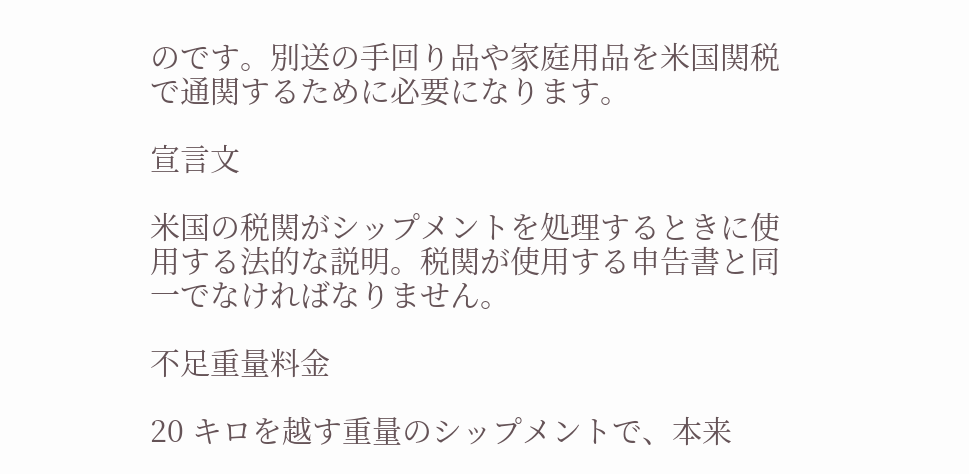のです。別送の手回り品や家庭用品を米国関税で通関するために必要になります。

宣言文

米国の税関がシップメントを処理するときに使用する法的な説明。税関が使用する申告書と同一でなければなりません。

不足重量料金

20 キロを越す重量のシップメントで、本来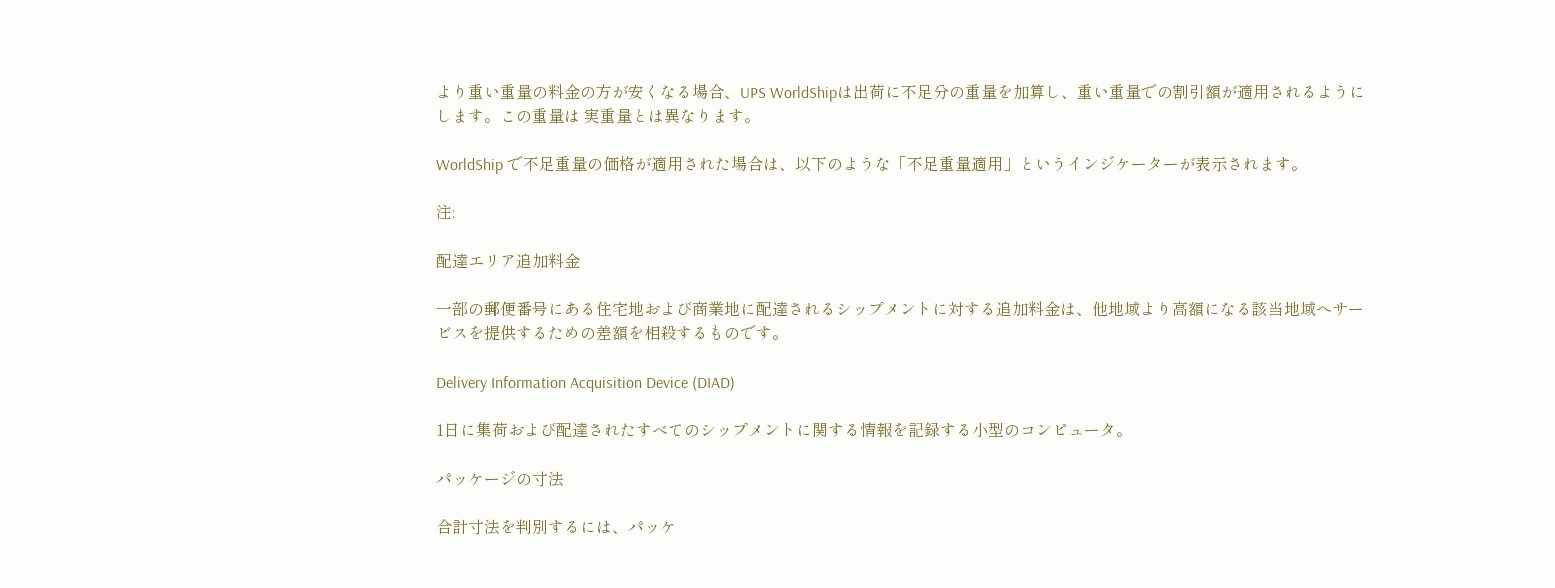より重い重量の料金の方が安くなる場合、UPS WorldShipは出荷に不足分の重量を加算し、重い重量での割引額が適用されるようにします。この重量は 実重量とは異なります。

WorldShip で不足重量の価格が適用された場合は、以下のような「不足重量適用」というインジケーターが表示されます。

注:

配達エリア追加料金

一部の郵便番号にある住宅地および商業地に配達されるシップメントに対する追加料金は、他地域より高額になる該当地域へサービスを提供するための差額を相殺するものです。

Delivery Information Acquisition Device (DIAD)

1日に集荷および配達されたすべてのシップメントに関する情報を記録する小型のコンピュータ。

パッケージの寸法

合計寸法を判別するには、パッケ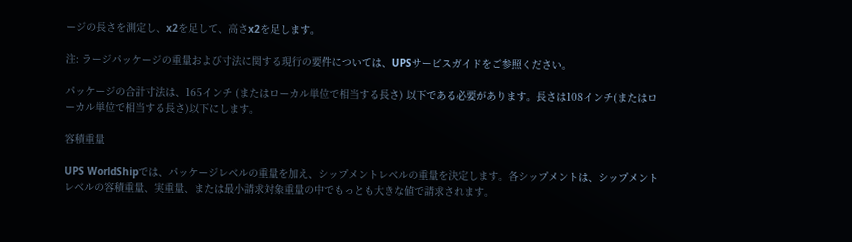ージの長さを測定し、x2を足して、高さx2を足します。

注: ラージパッケージの重量および寸法に関する現行の要件については、UPSサービスガイドをご参照ください。

パッケージの合計寸法は、165インチ (またはローカル単位で相当する長さ) 以下である必要があります。長さは108インチ(またはローカル単位で相当する長さ)以下にします。

容積重量

UPS WorldShipでは、パッケージレベルの重量を加え、シップメントレベルの重量を決定します。各シップメントは、シップメントレベルの容積重量、実重量、または最小請求対象重量の中でもっとも大きな値で請求されます。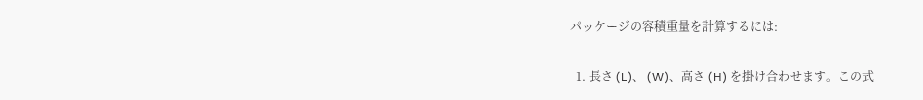パッケージの容積重量を計算するには:

  1. 長さ (L)、 (W)、高さ (H) を掛け合わせます。この式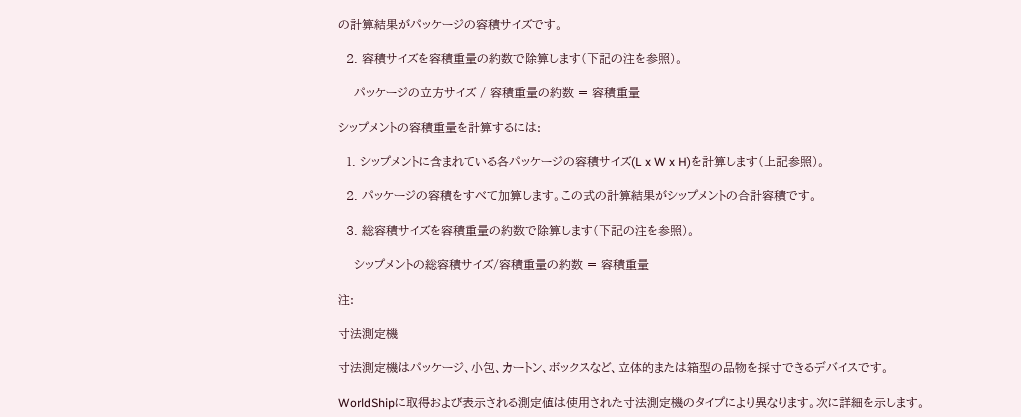の計算結果がパッケージの容積サイズです。

  2. 容積サイズを容積重量の約数で除算します(下記の注を参照)。

    パッケージの立方サイズ / 容積重量の約数 = 容積重量

シップメントの容積重量を計算するには:

  1. シップメントに含まれている各パッケージの容積サイズ(L x W x H)を計算します(上記参照)。

  2. パッケージの容積をすべて加算します。この式の計算結果がシップメントの合計容積です。

  3. 総容積サイズを容積重量の約数で除算します(下記の注を参照)。

    シップメントの総容積サイズ/容積重量の約数 = 容積重量

注:

寸法測定機

寸法測定機はパッケージ、小包、カートン、ボックスなど、立体的または箱型の品物を採寸できるデバイスです。

WorldShipに取得および表示される測定値は使用された寸法測定機のタイプにより異なります。次に詳細を示します。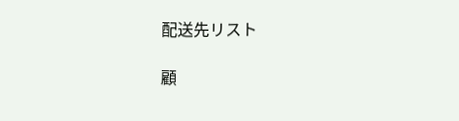配送先リスト

顧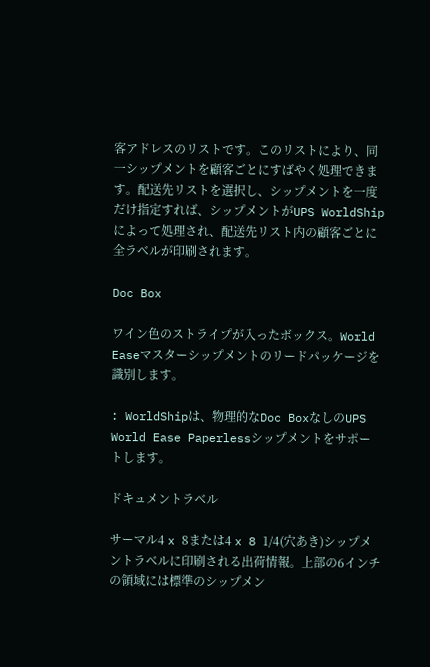客アドレスのリストです。このリストにより、同一シップメントを顧客ごとにすばやく処理できます。配送先リストを選択し、シップメントを一度だけ指定すれば、シップメントがUPS WorldShipによって処理され、配送先リスト内の顧客ごとに全ラベルが印刷されます。

Doc Box

ワイン色のストライプが入ったボックス。World Easeマスターシップメントのリードパッケージを識別します。

: WorldShipは、物理的なDoc BoxなしのUPS World Ease Paperlessシップメントをサポートします。

ドキュメントラベル

サーマル4 x 8または4 x 8 1/4(穴あき)シップメントラベルに印刷される出荷情報。上部の6インチの領域には標準のシップメン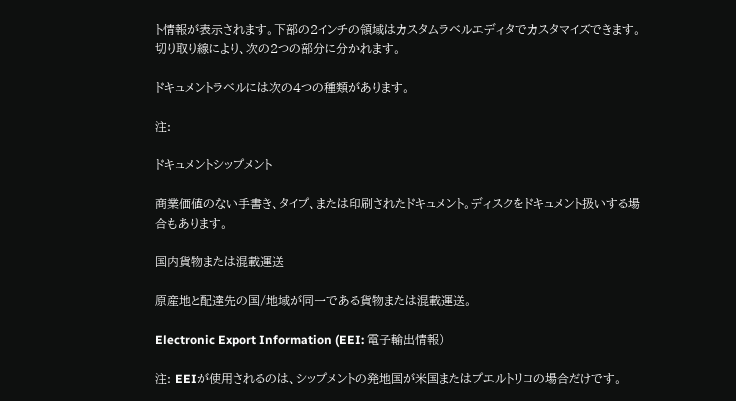ト情報が表示されます。下部の2インチの領域はカスタムラベルエディタでカスタマイズできます。切り取り線により、次の2つの部分に分かれます。

ドキュメントラベルには次の4つの種類があります。

注:

ドキュメントシップメント

商業価値のない手書き、タイプ、または印刷されたドキュメント。ディスクをドキュメント扱いする場合もあります。

国内貨物または混載運送

原産地と配達先の国/地域が同一である貨物または混載運送。

Electronic Export Information (EEI: 電子輸出情報)

注: EEIが使用されるのは、シップメントの発地国が米国またはプエルトリコの場合だけです。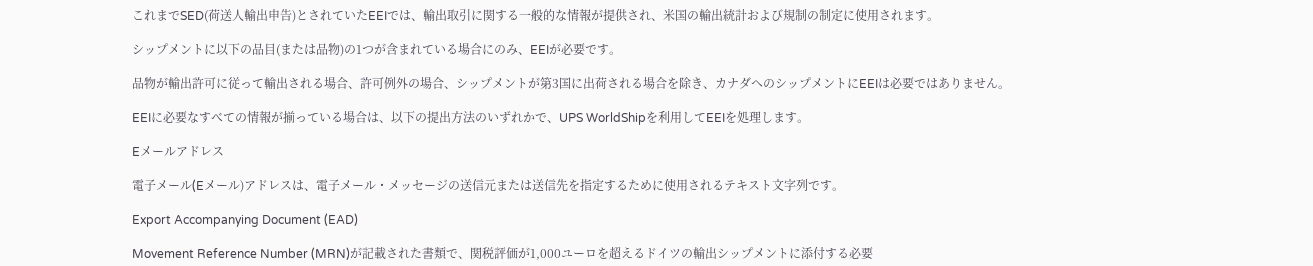これまでSED(荷送人輸出申告)とされていたEEIでは、輸出取引に関する一般的な情報が提供され、米国の輸出統計および規制の制定に使用されます。

シップメントに以下の品目(または品物)の1つが含まれている場合にのみ、EEIが必要です。

品物が輸出許可に従って輸出される場合、許可例外の場合、シップメントが第3国に出荷される場合を除き、カナダへのシップメントにEEIは必要ではありません。

EEIに必要なすべての情報が揃っている場合は、以下の提出方法のいずれかで、UPS WorldShipを利用してEEIを処理します。

Eメールアドレス

電子メール(Eメール)アドレスは、電子メール・メッセージの送信元または送信先を指定するために使用されるテキスト文字列です。

Export Accompanying Document (EAD)

Movement Reference Number (MRN)が記載された書類で、関税評価が1,000ユーロを超えるドイツの輸出シップメントに添付する必要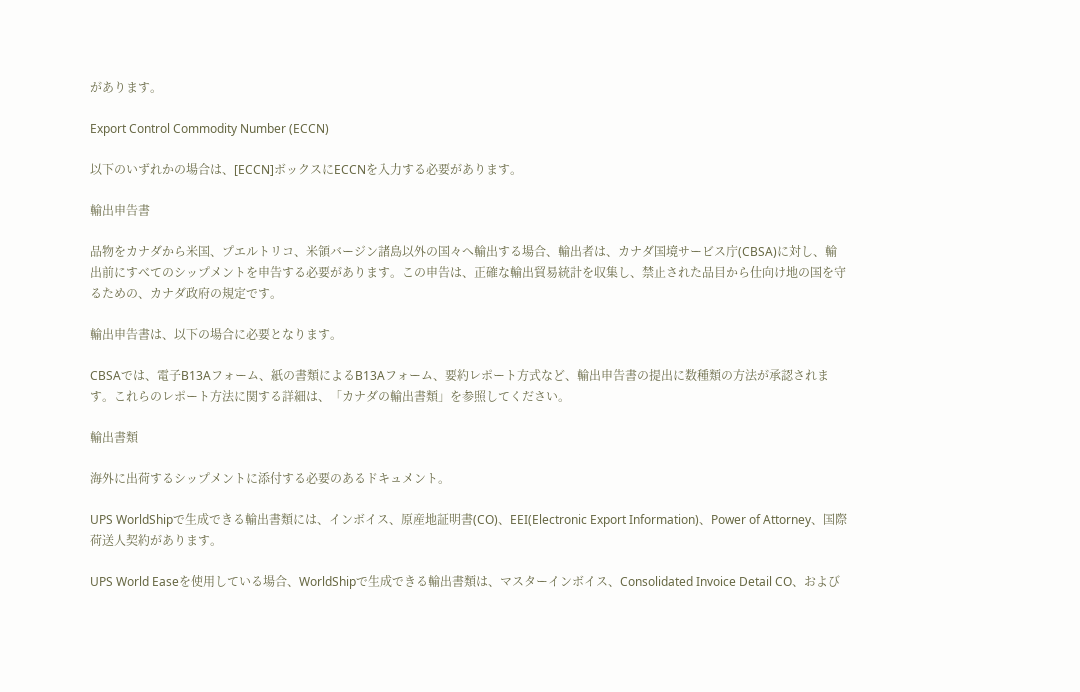があります。

Export Control Commodity Number (ECCN)

以下のいずれかの場合は、[ECCN]ボックスにECCNを入力する必要があります。

輸出申告書

品物をカナダから米国、プエルトリコ、米領バージン諸島以外の国々へ輸出する場合、輸出者は、カナダ国境サービス庁(CBSA)に対し、輸出前にすべてのシップメントを申告する必要があります。この申告は、正確な輸出貿易統計を収集し、禁止された品目から仕向け地の国を守るための、カナダ政府の規定です。

輸出申告書は、以下の場合に必要となります。

CBSAでは、電子B13Aフォーム、紙の書類によるB13Aフォーム、要約レポート方式など、輸出申告書の提出に数種類の方法が承認されます。これらのレポート方法に関する詳細は、「カナダの輸出書類」を参照してください。

輸出書類

海外に出荷するシップメントに添付する必要のあるドキュメント。

UPS WorldShipで生成できる輸出書類には、インボイス、原産地証明書(CO)、EEI(Electronic Export Information)、Power of Attorney、国際荷送人契約があります。

UPS World Easeを使用している場合、WorldShipで生成できる輸出書類は、マスターインボイス、Consolidated Invoice Detail CO、および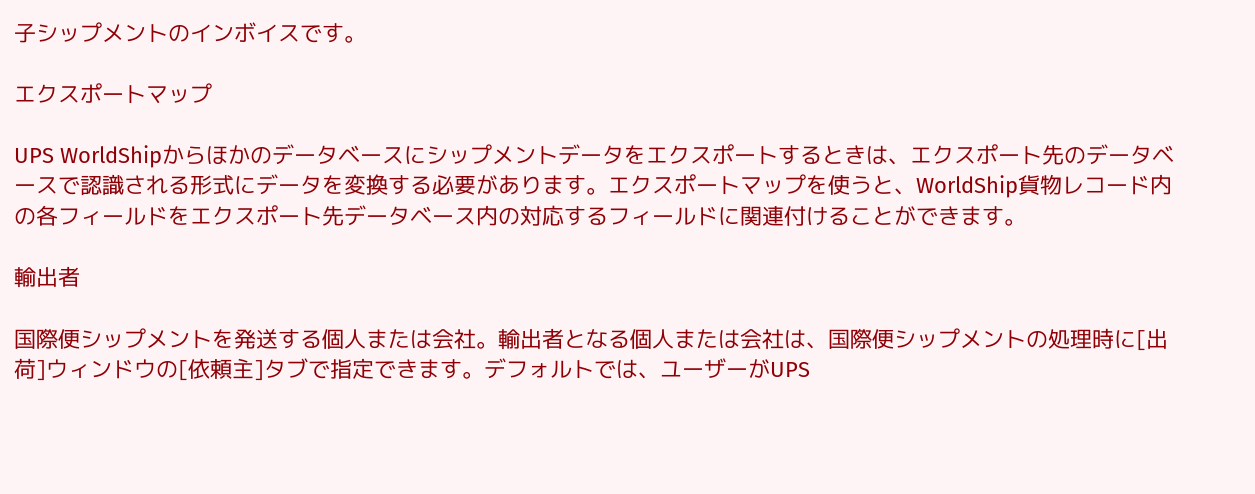子シップメントのインボイスです。

エクスポートマップ

UPS WorldShipからほかのデータベースにシップメントデータをエクスポートするときは、エクスポート先のデータベースで認識される形式にデータを変換する必要があります。エクスポートマップを使うと、WorldShip貨物レコード内の各フィールドをエクスポート先データベース内の対応するフィールドに関連付けることができます。

輸出者

国際便シップメントを発送する個人または会社。輸出者となる個人または会社は、国際便シップメントの処理時に[出荷]ウィンドウの[依頼主]タブで指定できます。デフォルトでは、ユーザーがUPS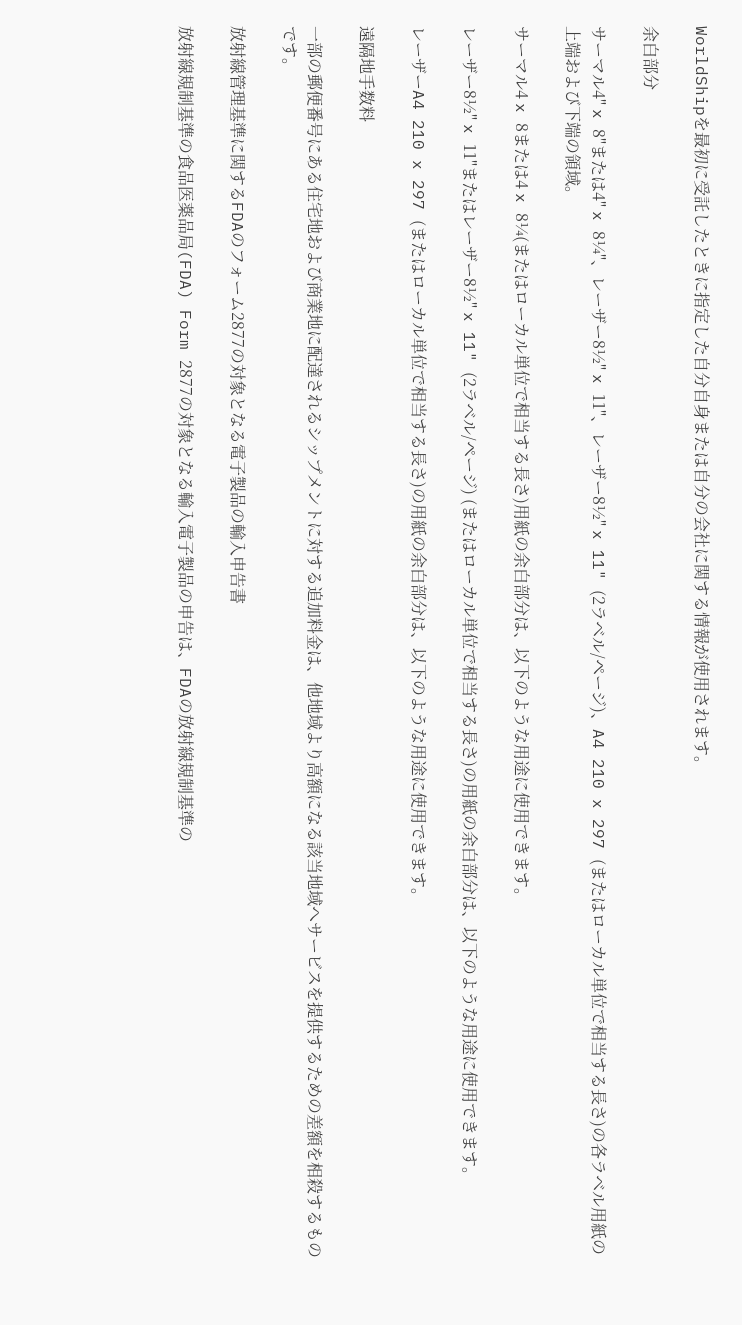WorldShipを最初に受託したときに指定した自分自身または自分の会社に関する情報が使用されます。

余白部分

サーマル4" x 8"または4" x 8¼"、レーザー8½" x 11"、レーザー8½" x 11" (2ラベル/ページ)、A4 210 x 297 (またはローカル単位で相当する長さ)の各ラベル用紙の上端および下端の領域。

サーマル4 x 8または4 x 8¼(またはローカル単位で相当する長さ)用紙の余白部分は、以下のような用途に使用できます。

レーザー8½" x 11"またはレーザー8½" x 11" (2ラベル/ページ) (またはローカル単位で相当する長さ)の用紙の余白部分は、以下のような用途に使用できます。

レーザーA4 210 x 297 (またはローカル単位で相当する長さ)の用紙の余白部分は、以下のような用途に使用できます。

遠隔地手数料

一部の郵便番号にある住宅地および商業地に配達されるシップメントに対する追加料金は、他地域より高額になる該当地域へサービスを提供するための差額を相殺するものです。

放射線管理基準に関するFDAのフォーム2877の対象となる電子製品の輸入申告書

放射線規制基準の食品医薬品局(FDA) Form 2877の対象となる輸入電子製品の申告は、FDAの放射線規制基準の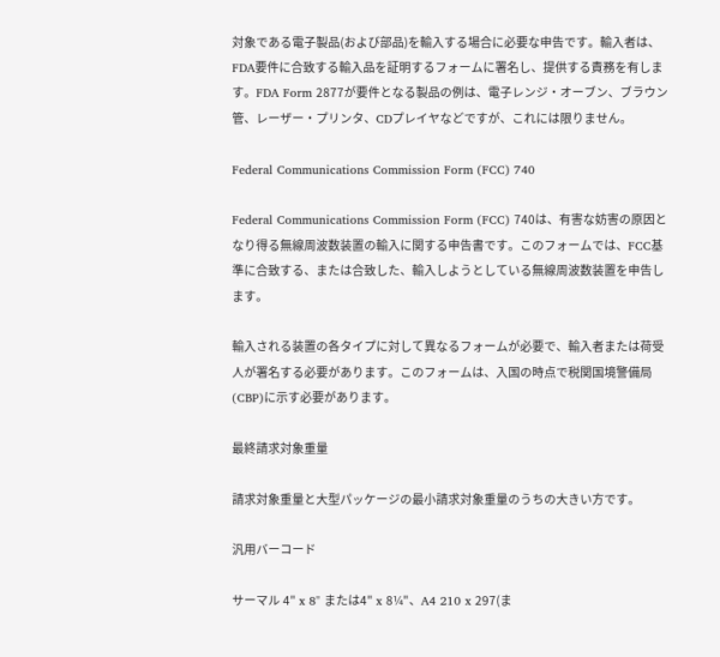対象である電子製品(および部品)を輸入する場合に必要な申告です。輸入者は、FDA要件に合致する輸入品を証明するフォームに署名し、提供する責務を有します。FDA Form 2877が要件となる製品の例は、電子レンジ・オーブン、ブラウン管、レーザー・プリンタ、CDプレイヤなどですが、これには限りません。

Federal Communications Commission Form (FCC) 740

Federal Communications Commission Form (FCC) 740は、有害な妨害の原因となり得る無線周波数装置の輸入に関する申告書です。このフォームでは、FCC基準に合致する、または合致した、輸入しようとしている無線周波数装置を申告します。

輸入される装置の各タイプに対して異なるフォームが必要で、輸入者または荷受人が署名する必要があります。このフォームは、入国の時点で税関国境警備局(CBP)に示す必要があります。

最終請求対象重量

請求対象重量と大型パッケージの最小請求対象重量のうちの大きい方です。

汎用バーコード

サーマル 4" x 8" または4" x 8¼"、A4 210 x 297(ま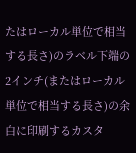たはローカル単位で相当する長さ)のラベル下端の2インチ(またはローカル単位で相当する長さ)の余白に印刷するカスタ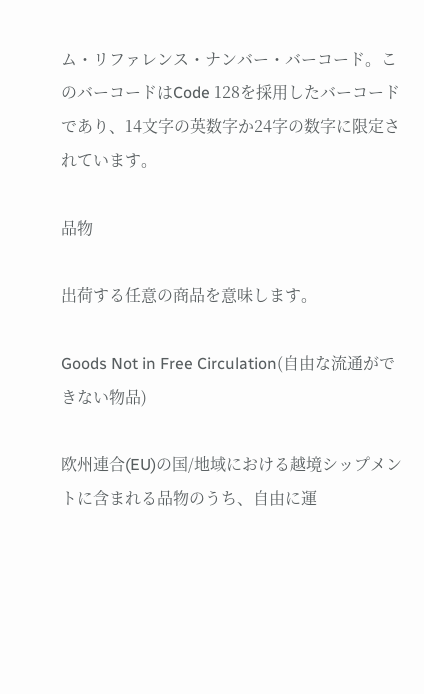ム・リファレンス・ナンバー・バーコード。このバーコードはCode 128を採用したバーコードであり、14文字の英数字か24字の数字に限定されています。

品物

出荷する任意の商品を意味します。

Goods Not in Free Circulation(自由な流通ができない物品)

欧州連合(EU)の国/地域における越境シップメントに含まれる品物のうち、自由に運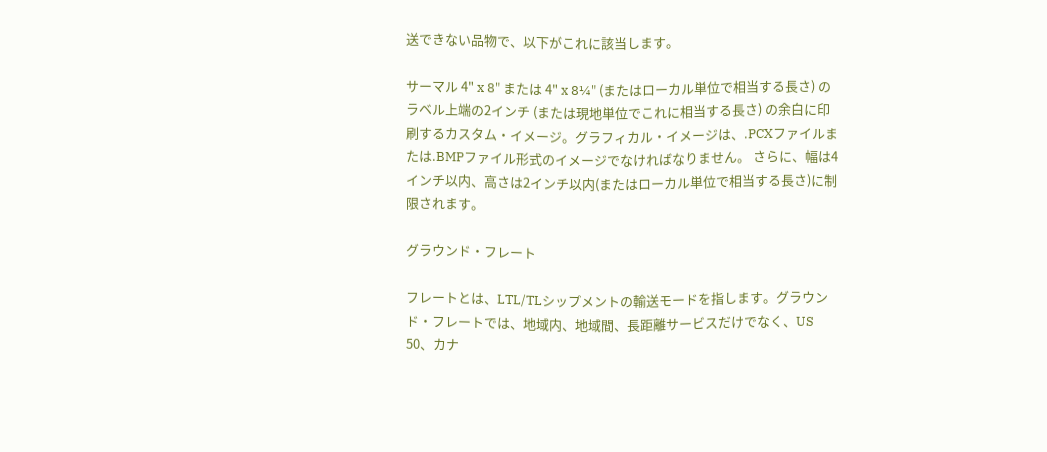送できない品物で、以下がこれに該当します。

サーマル 4" x 8" または 4" x 8¼" (またはローカル単位で相当する長さ) のラベル上端の2インチ (または現地単位でこれに相当する長さ) の余白に印刷するカスタム・イメージ。グラフィカル・イメージは、.PCXファイルまたは.BMPファイル形式のイメージでなければなりません。 さらに、幅は4インチ以内、高さは2インチ以内(またはローカル単位で相当する長さ)に制限されます。

グラウンド・フレート

フレートとは、LTL/TLシップメントの輸送モードを指します。グラウンド・フレートでは、地域内、地域間、長距離サービスだけでなく、US 50、カナ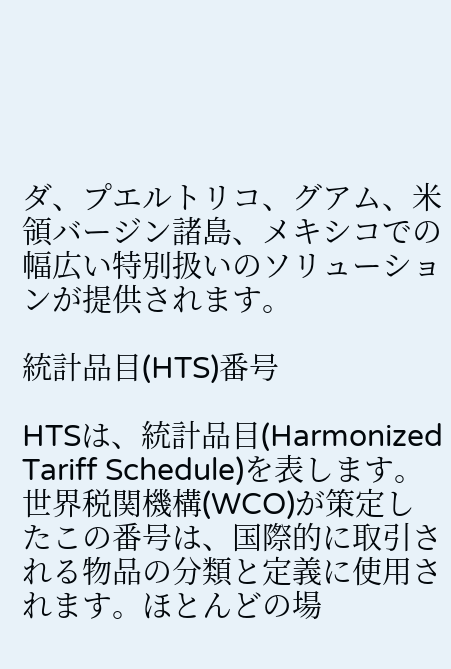ダ、プエルトリコ、グアム、米領バージン諸島、メキシコでの幅広い特別扱いのソリューションが提供されます。

統計品目(HTS)番号

HTSは、統計品目(Harmonized Tariff Schedule)を表します。世界税関機構(WCO)が策定したこの番号は、国際的に取引される物品の分類と定義に使用されます。ほとんどの場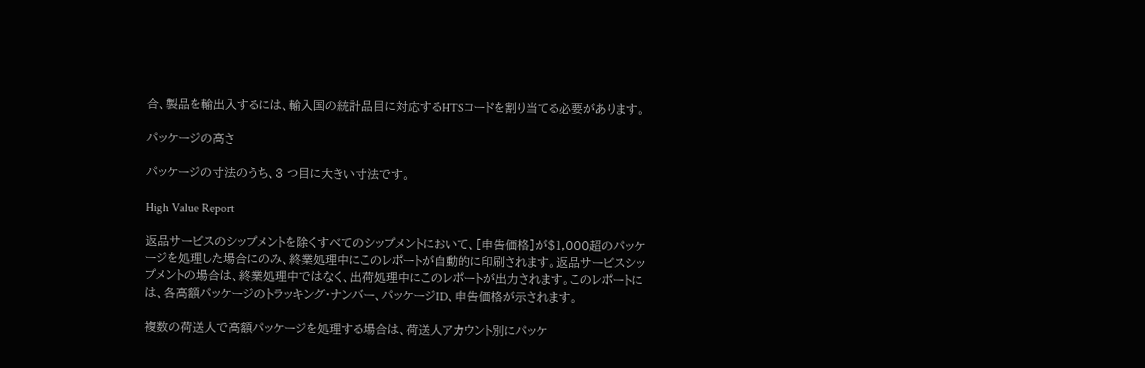合、製品を輸出入するには、輸入国の統計品目に対応するHTSコードを割り当てる必要があります。

パッケージの高さ

パッケージの寸法のうち、3 つ目に大きい寸法です。

High Value Report

返品サービスのシップメントを除くすべてのシップメントにおいて、[申告価格]が$1,000超のパッケージを処理した場合にのみ、終業処理中にこのレポートが自動的に印刷されます。返品サービスシップメントの場合は、終業処理中ではなく、出荷処理中にこのレポートが出力されます。このレポートには、各高額パッケージのトラッキング・ナンバー、パッケージID、申告価格が示されます。

複数の荷送人で高額パッケージを処理する場合は、荷送人アカウント別にパッケ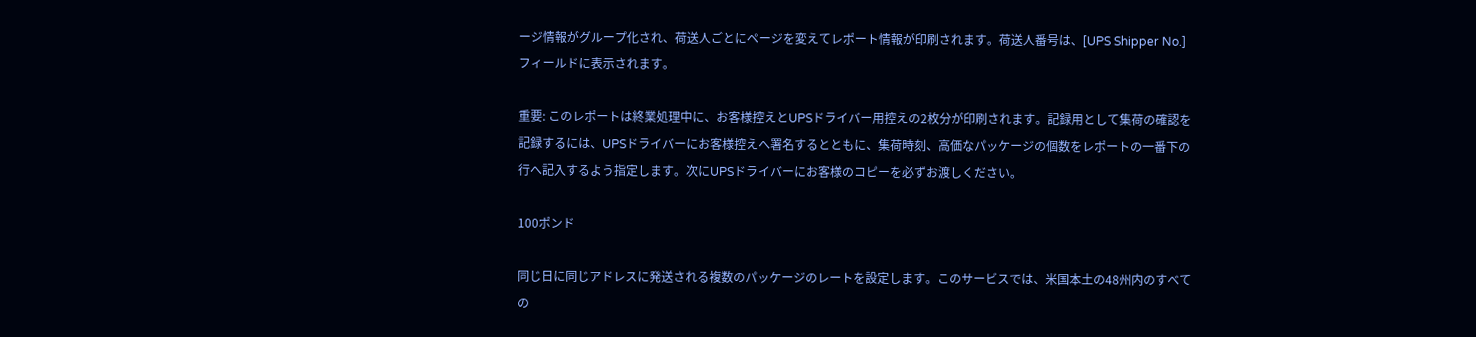ージ情報がグループ化され、荷送人ごとにページを変えてレポート情報が印刷されます。荷送人番号は、[UPS Shipper No.]フィールドに表示されます。

重要: このレポートは終業処理中に、お客様控えとUPSドライバー用控えの2枚分が印刷されます。記録用として集荷の確認を記録するには、UPSドライバーにお客様控えへ署名するとともに、集荷時刻、高価なパッケージの個数をレポートの一番下の行へ記入するよう指定します。次にUPSドライバーにお客様のコピーを必ずお渡しください。

100ポンド

同じ日に同じアドレスに発送される複数のパッケージのレートを設定します。このサービスでは、米国本土の48州内のすべての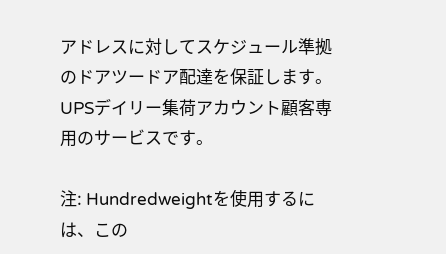アドレスに対してスケジュール準拠のドアツードア配達を保証します。UPSデイリー集荷アカウント顧客専用のサービスです。

注: Hundredweightを使用するには、この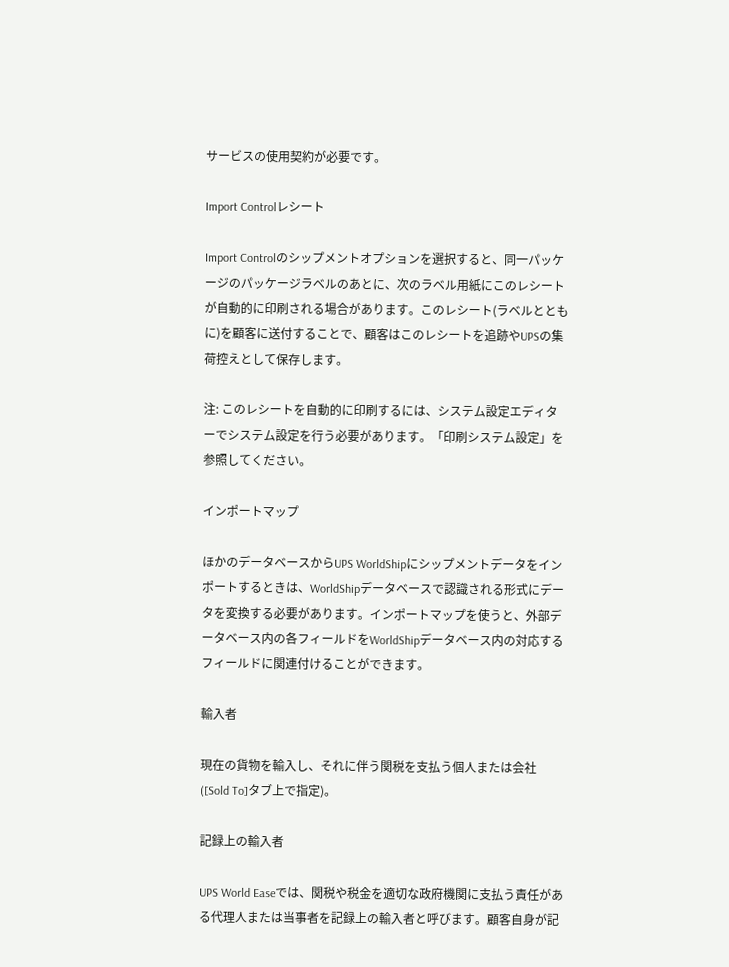サービスの使用契約が必要です。

Import Controlレシート

Import Controlのシップメントオプションを選択すると、同一パッケージのパッケージラベルのあとに、次のラベル用紙にこのレシートが自動的に印刷される場合があります。このレシート(ラベルとともに)を顧客に送付することで、顧客はこのレシートを追跡やUPSの集荷控えとして保存します。

注: このレシートを自動的に印刷するには、システム設定エディターでシステム設定を行う必要があります。「印刷システム設定」を参照してください。

インポートマップ

ほかのデータベースからUPS WorldShipにシップメントデータをインポートするときは、WorldShipデータベースで認識される形式にデータを変換する必要があります。インポートマップを使うと、外部データベース内の各フィールドをWorldShipデータベース内の対応するフィールドに関連付けることができます。

輸入者

現在の貨物を輸入し、それに伴う関税を支払う個人または会社([Sold To]タブ上で指定)。

記録上の輸入者

UPS World Easeでは、関税や税金を適切な政府機関に支払う責任がある代理人または当事者を記録上の輸入者と呼びます。顧客自身が記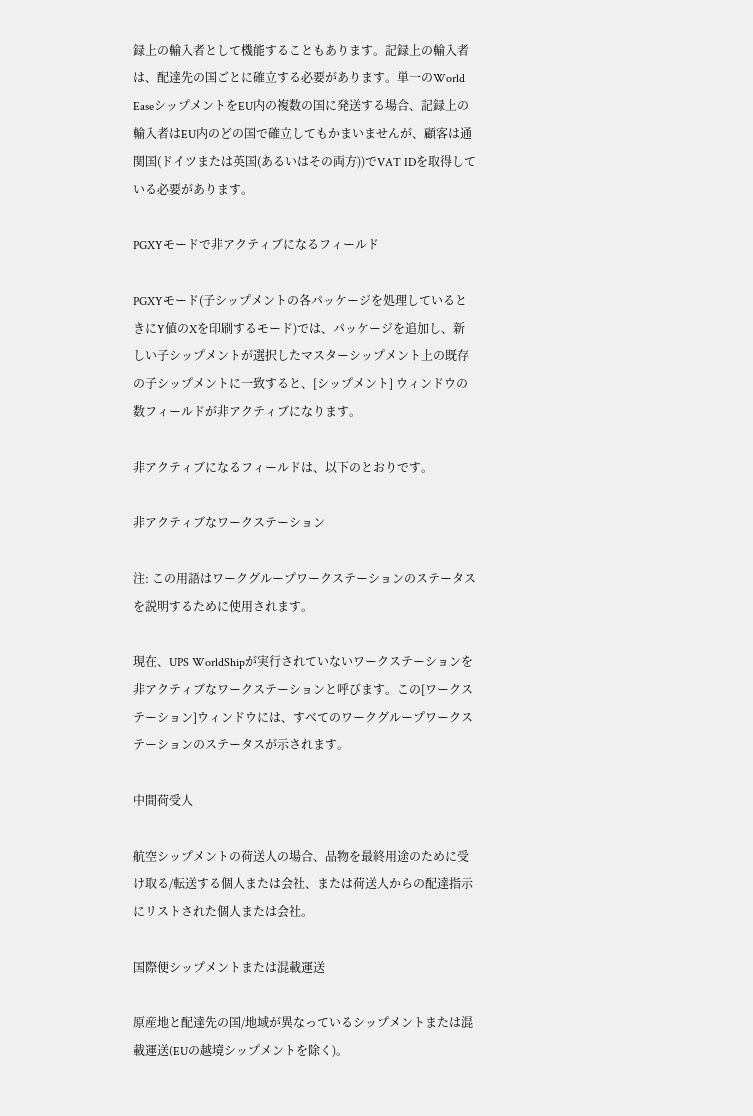録上の輸入者として機能することもあります。記録上の輸入者は、配達先の国ごとに確立する必要があります。単一のWorld EaseシップメントをEU内の複数の国に発送する場合、記録上の輸入者はEU内のどの国で確立してもかまいませんが、顧客は通関国(ドイツまたは英国(あるいはその両方))でVAT IDを取得している必要があります。

PGXYモードで非アクティブになるフィールド

PGXYモード(子シップメントの各パッケージを処理しているときにY値のXを印刷するモード)では、パッケージを追加し、新しい子シップメントが選択したマスターシップメント上の既存の子シップメントに一致すると、[シップメント] ウィンドウの数フィールドが非アクティブになります。

非アクティブになるフィールドは、以下のとおりです。

非アクティブなワークステーション

注: この用語はワークグループワークステーションのステータスを説明するために使用されます。

現在、UPS WorldShipが実行されていないワークステーションを非アクティブなワークステーションと呼びます。この[ワークステーション]ウィンドウには、すべてのワークグループワークステーションのステータスが示されます。

中間荷受人

航空シップメントの荷送人の場合、品物を最終用途のために受け取る/転送する個人または会社、または荷送人からの配達指示にリストされた個人または会社。

国際便シップメントまたは混載運送

原産地と配達先の国/地域が異なっているシップメントまたは混載運送(EUの越境シップメントを除く)。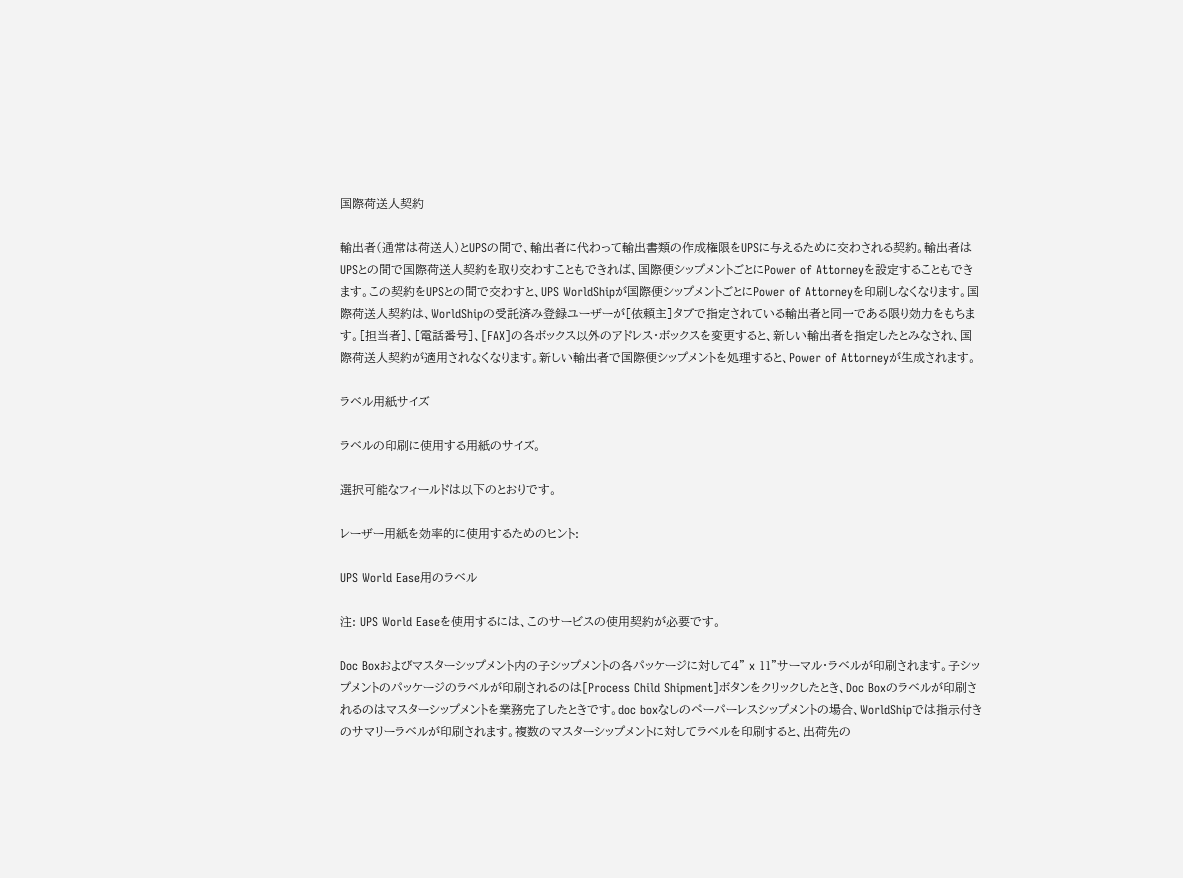国際荷送人契約

輸出者(通常は荷送人)とUPSの間で、輸出者に代わって輸出書類の作成権限をUPSに与えるために交わされる契約。輸出者はUPSとの間で国際荷送人契約を取り交わすこともできれば、国際便シップメントごとにPower of Attorneyを設定することもできます。この契約をUPSとの間で交わすと、UPS WorldShipが国際便シップメントごとにPower of Attorneyを印刷しなくなります。国際荷送人契約は、WorldShipの受託済み登録ユーザーが[依頼主]タブで指定されている輸出者と同一である限り効力をもちます。[担当者]、[電話番号]、[FAX]の各ボックス以外のアドレス・ボックスを変更すると、新しい輸出者を指定したとみなされ、国際荷送人契約が適用されなくなります。新しい輸出者で国際便シップメントを処理すると、Power of Attorneyが生成されます。

ラベル用紙サイズ

ラベルの印刷に使用する用紙のサイズ。

選択可能なフィールドは以下のとおりです。

レーザー用紙を効率的に使用するためのヒント:

UPS World Ease用のラベル

注: UPS World Easeを使用するには、このサービスの使用契約が必要です。

Doc Boxおよびマスターシップメント内の子シップメントの各パッケージに対して4" x 11"サーマル・ラベルが印刷されます。子シップメントのパッケージのラベルが印刷されるのは[Process Child Shipment]ボタンをクリックしたとき、Doc Boxのラベルが印刷されるのはマスターシップメントを業務完了したときです。doc boxなしのペーパーレスシップメントの場合、WorldShipでは指示付きのサマリーラベルが印刷されます。複数のマスターシップメントに対してラベルを印刷すると、出荷先の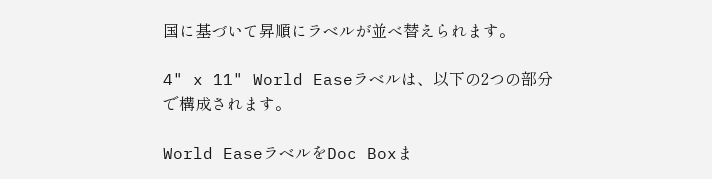国に基づいて昇順にラベルが並べ替えられます。

4" x 11" World Easeラベルは、以下の2つの部分で構成されます。

World EaseラベルをDoc Boxま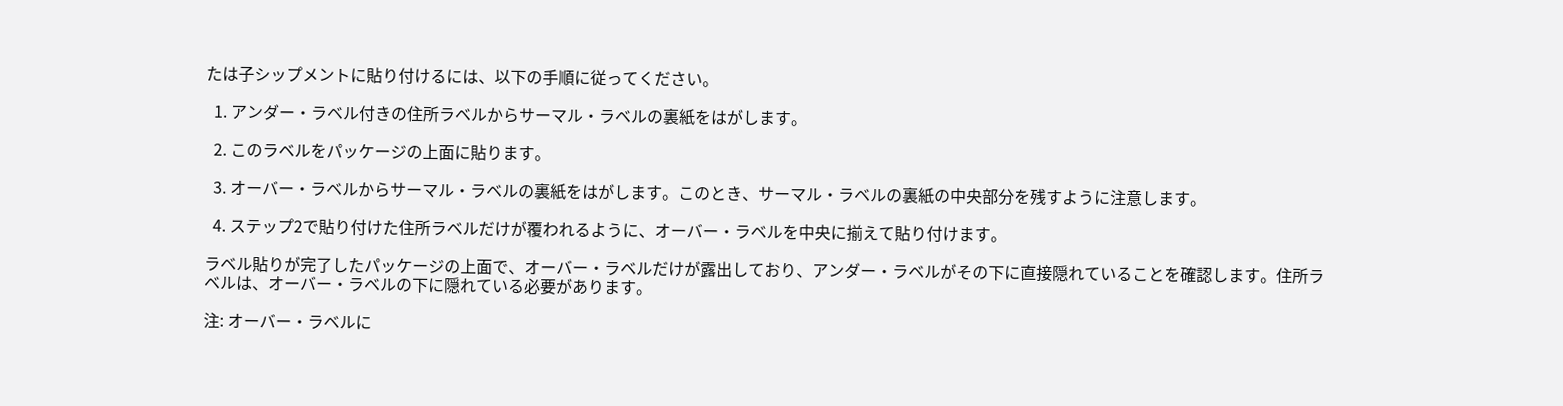たは子シップメントに貼り付けるには、以下の手順に従ってください。

  1. アンダー・ラベル付きの住所ラベルからサーマル・ラベルの裏紙をはがします。

  2. このラベルをパッケージの上面に貼ります。

  3. オーバー・ラベルからサーマル・ラベルの裏紙をはがします。このとき、サーマル・ラベルの裏紙の中央部分を残すように注意します。

  4. ステップ2で貼り付けた住所ラベルだけが覆われるように、オーバー・ラベルを中央に揃えて貼り付けます。

ラベル貼りが完了したパッケージの上面で、オーバー・ラベルだけが露出しており、アンダー・ラベルがその下に直接隠れていることを確認します。住所ラベルは、オーバー・ラベルの下に隠れている必要があります。

注: オーバー・ラベルに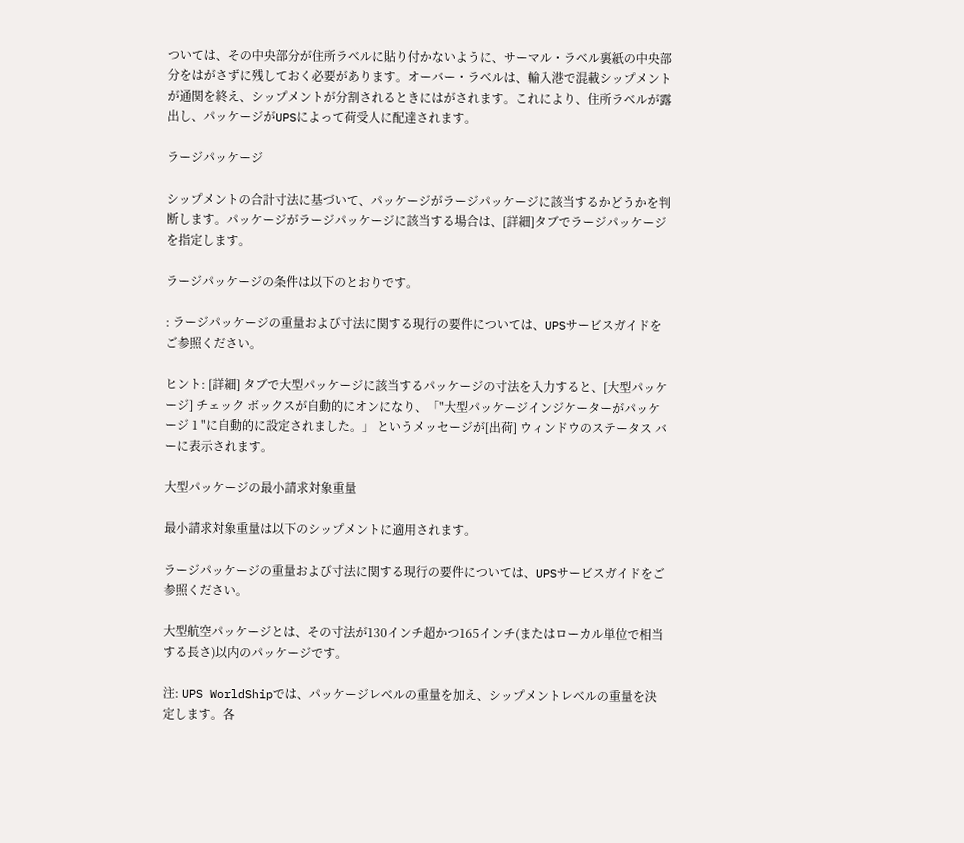ついては、その中央部分が住所ラベルに貼り付かないように、サーマル・ラベル裏紙の中央部分をはがさずに残しておく必要があります。オーバー・ラベルは、輸入港で混載シップメントが通関を終え、シップメントが分割されるときにはがされます。これにより、住所ラベルが露出し、パッケージがUPSによって荷受人に配達されます。

ラージパッケージ

シップメントの合計寸法に基づいて、パッケージがラージパッケージに該当するかどうかを判断します。パッケージがラージパッケージに該当する場合は、[詳細]タブでラージパッケージを指定します。

ラージパッケージの条件は以下のとおりです。

: ラージパッケージの重量および寸法に関する現行の要件については、UPSサービスガイドをご参照ください。

ヒント: [詳細] タブで大型パッケージに該当するパッケージの寸法を入力すると、[大型パッケージ] チェック ボックスが自動的にオンになり、「"大型パッケージインジケーターがパッケージ 1 "に自動的に設定されました。」 というメッセージが[出荷] ウィンドウのステータス バーに表示されます。

大型パッケージの最小請求対象重量

最小請求対象重量は以下のシップメントに適用されます。

ラージパッケージの重量および寸法に関する現行の要件については、UPSサービスガイドをご参照ください。

大型航空パッケージとは、その寸法が130インチ超かつ165インチ(またはローカル単位で相当する長さ)以内のパッケージです。

注: UPS WorldShipでは、パッケージレベルの重量を加え、シップメントレベルの重量を決定します。各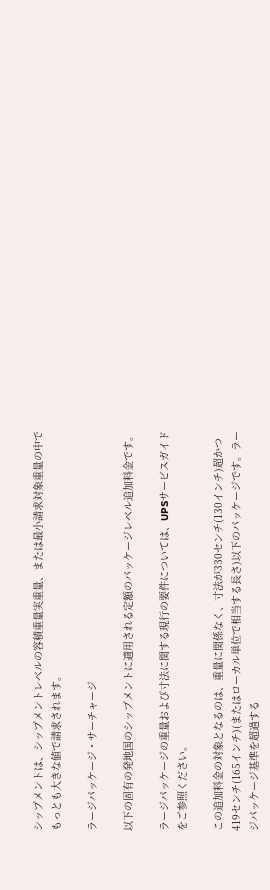シップメントは、シップメントレベルの容積重量実重量、または最小請求対象重量の中でもっとも大きな値で請求されます。

ラージパッケージ・サーチャージ

以下の固有の発地国のシップメントに適用される定額のパッケージレベル追加料金です。

ラージパッケージの重量および寸法に関する現行の要件については、UPSサービスガイドをご参照ください。

この追加料金の対象となるのは、重量に関係なく、寸法が330センチ(130インチ)超かつ419センチ(165インチ)(またはローカル単位で相当する長さ)以下のパッケージです。ラージパッケージ基準を超過する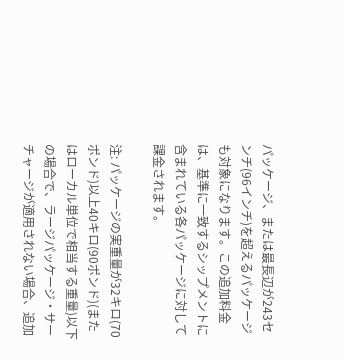パッケージ、または最長辺が243センチ(96インチ)を超えるパッケージも対象になります。この追加料金は、基準に一致するシップメントに含まれている各パッケージに対して課金されます。

注: パッケージの実重量が32キロ(70ポンド)以上40キロ(90ポンド)(またはローカル単位で相当する重量)以下の場合で、ラージパッケージ・サーチャージが適用されない場合、追加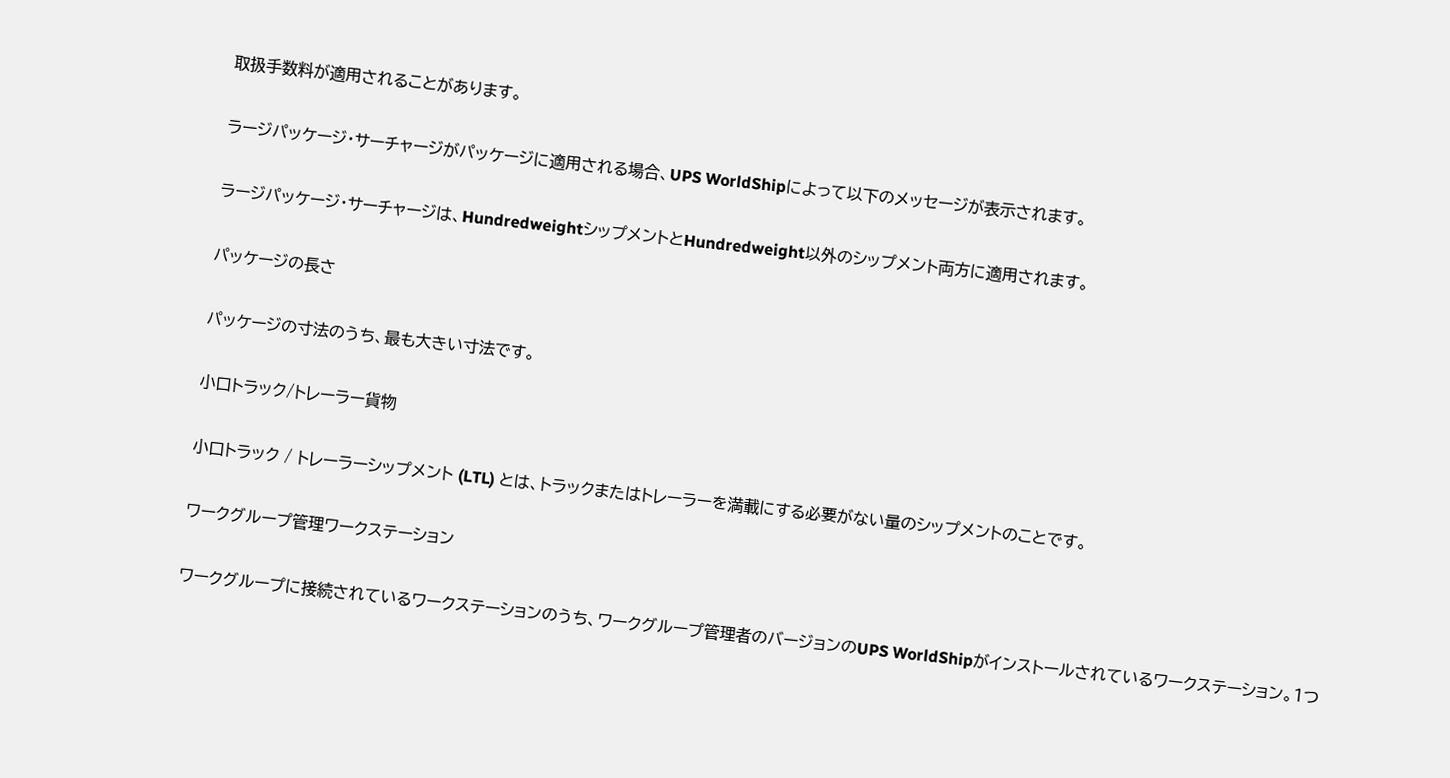取扱手数料が適用されることがあります。

ラージパッケージ・サーチャージがパッケージに適用される場合、UPS WorldShipによって以下のメッセージが表示されます。

ラージパッケージ・サーチャージは、HundredweightシップメントとHundredweight以外のシップメント両方に適用されます。

パッケージの長さ

パッケージの寸法のうち、最も大きい寸法です。

小口トラック/トレーラー貨物

小口トラック / トレーラーシップメント (LTL) とは、トラックまたはトレーラーを満載にする必要がない量のシップメントのことです。

ワークグループ管理ワークステーション

ワークグループに接続されているワークステーションのうち、ワークグループ管理者のバージョンのUPS WorldShipがインストールされているワークステーション。1つ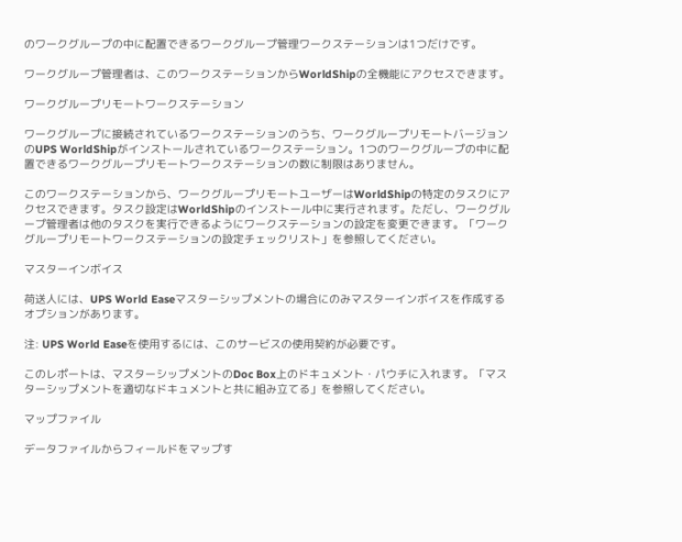のワークグループの中に配置できるワークグループ管理ワークステーションは1つだけです。

ワークグループ管理者は、このワークステーションからWorldShipの全機能にアクセスできます。

ワークグループリモートワークステーション

ワークグループに接続されているワークステーションのうち、ワークグループリモートバージョンのUPS WorldShipがインストールされているワークステーション。1つのワークグループの中に配置できるワークグループリモートワークステーションの数に制限はありません。

このワークステーションから、ワークグループリモートユーザーはWorldShipの特定のタスクにアクセスできます。タスク設定はWorldShipのインストール中に実行されます。ただし、ワークグループ管理者は他のタスクを実行できるようにワークステーションの設定を変更できます。「ワークグループリモートワークステーションの設定チェックリスト」を参照してください。

マスターインボイス

荷送人には、UPS World Easeマスターシップメントの場合にのみマスターインボイスを作成するオプションがあります。

注: UPS World Easeを使用するには、このサービスの使用契約が必要です。

このレポートは、マスターシップメントのDoc Box上のドキュメント・パウチに入れます。「マスターシップメントを適切なドキュメントと共に組み立てる」を参照してください。

マップファイル

データファイルからフィールドをマップす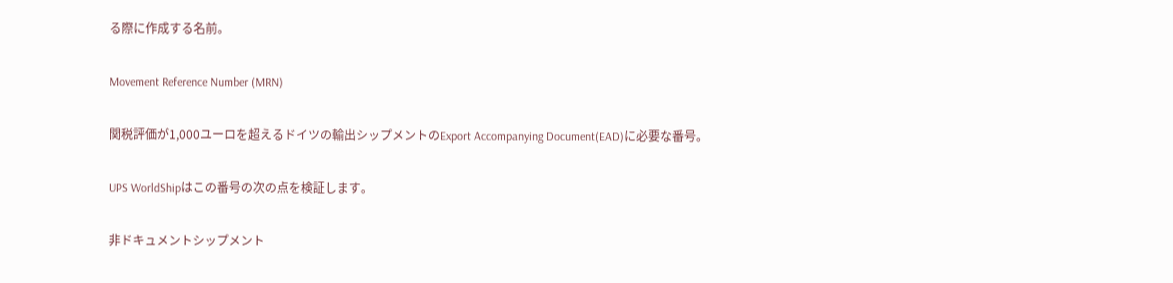る際に作成する名前。

Movement Reference Number (MRN)

関税評価が1,000ユーロを超えるドイツの輸出シップメントのExport Accompanying Document(EAD)に必要な番号。

UPS WorldShipはこの番号の次の点を検証します。

非ドキュメントシップメント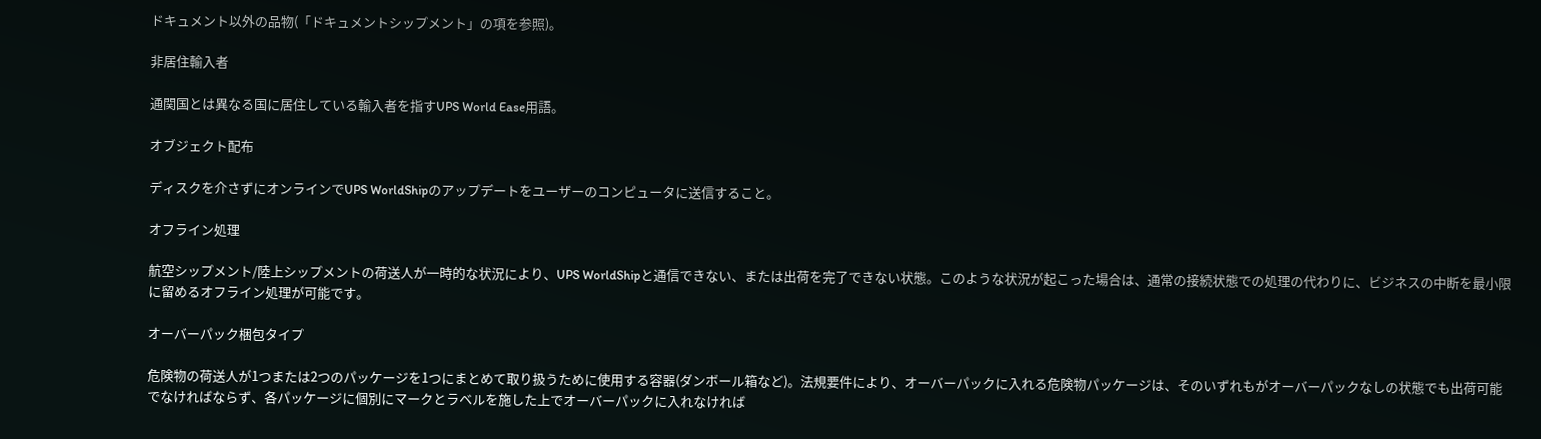ドキュメント以外の品物(「ドキュメントシップメント」の項を参照)。

非居住輸入者

通関国とは異なる国に居住している輸入者を指すUPS World Ease用語。

オブジェクト配布

ディスクを介さずにオンラインでUPS WorldShipのアップデートをユーザーのコンピュータに送信すること。

オフライン処理

航空シップメント/陸上シップメントの荷送人が一時的な状況により、UPS WorldShipと通信できない、または出荷を完了できない状態。このような状況が起こった場合は、通常の接続状態での処理の代わりに、ビジネスの中断を最小限に留めるオフライン処理が可能です。

オーバーパック梱包タイプ

危険物の荷送人が1つまたは2つのパッケージを1つにまとめて取り扱うために使用する容器(ダンボール箱など)。法規要件により、オーバーパックに入れる危険物パッケージは、そのいずれもがオーバーパックなしの状態でも出荷可能でなければならず、各パッケージに個別にマークとラベルを施した上でオーバーパックに入れなければ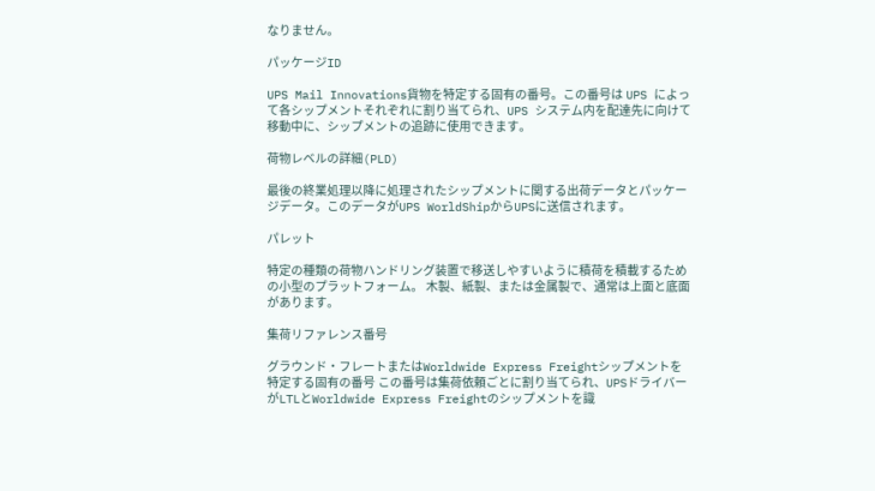なりません。

パッケージID

UPS Mail Innovations貨物を特定する固有の番号。この番号は UPS によって各シップメントそれぞれに割り当てられ、UPS システム内を配達先に向けて移動中に、シップメントの追跡に使用できます。

荷物レベルの詳細(PLD)

最後の終業処理以降に処理されたシップメントに関する出荷データとパッケージデータ。このデータがUPS WorldShipからUPSに送信されます。

パレット

特定の種類の荷物ハンドリング装置で移送しやすいように積荷を積載するための小型のプラットフォーム。 木製、紙製、または金属製で、通常は上面と底面があります。

集荷リファレンス番号

グラウンド・フレートまたはWorldwide Express Freightシップメントを特定する固有の番号 この番号は集荷依頼ごとに割り当てられ、UPSドライバーがLTLとWorldwide Express Freightのシップメントを識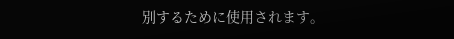別するために使用されます。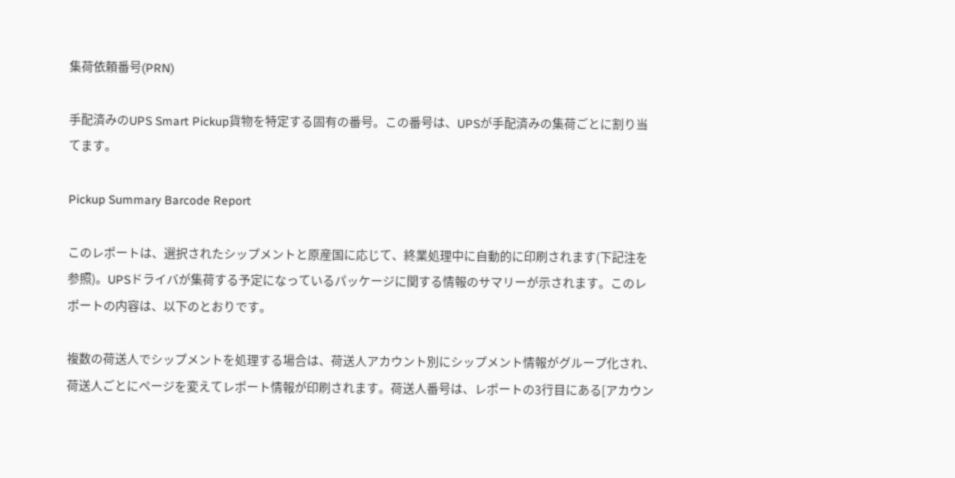集荷依頼番号(PRN)

手配済みのUPS Smart Pickup貨物を特定する固有の番号。この番号は、UPSが手配済みの集荷ごとに割り当てます。

Pickup Summary Barcode Report

このレポートは、選択されたシップメントと原産国に応じて、終業処理中に自動的に印刷されます(下記注を参照)。UPSドライバが集荷する予定になっているパッケージに関する情報のサマリーが示されます。このレポートの内容は、以下のとおりです。

複数の荷送人でシップメントを処理する場合は、荷送人アカウント別にシップメント情報がグループ化され、荷送人ごとにページを変えてレポート情報が印刷されます。荷送人番号は、レポートの3行目にある[アカウン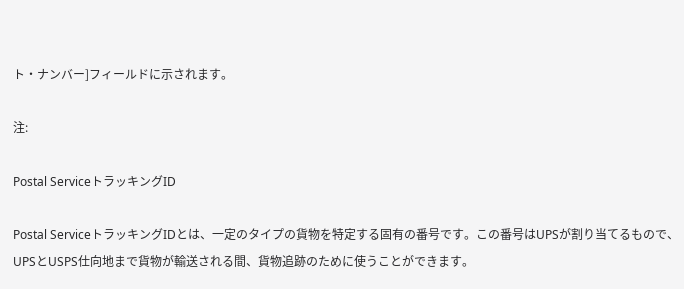ト・ナンバー]フィールドに示されます。

注:

Postal ServiceトラッキングID

Postal ServiceトラッキングIDとは、一定のタイプの貨物を特定する固有の番号です。この番号はUPSが割り当てるもので、UPSとUSPS仕向地まで貨物が輸送される間、貨物追跡のために使うことができます。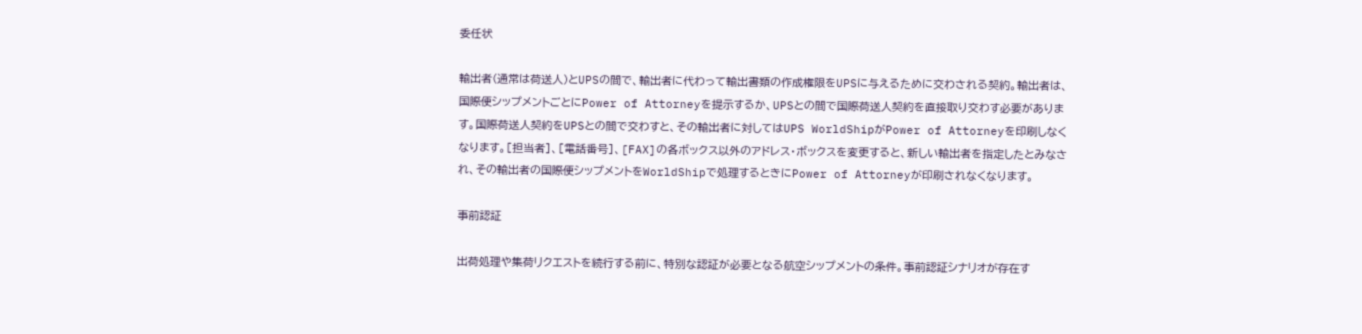委任状

輸出者(通常は荷送人)とUPSの間で、輸出者に代わって輸出書類の作成権限をUPSに与えるために交わされる契約。輸出者は、国際便シップメントごとにPower of Attorneyを提示するか、UPSとの間で国際荷送人契約を直接取り交わす必要があります。国際荷送人契約をUPSとの間で交わすと、その輸出者に対してはUPS WorldShipがPower of Attorneyを印刷しなくなります。[担当者]、[電話番号]、[FAX]の各ボックス以外のアドレス・ボックスを変更すると、新しい輸出者を指定したとみなされ、その輸出者の国際便シップメントをWorldShipで処理するときにPower of Attorneyが印刷されなくなります。

事前認証

出荷処理や集荷リクエストを続行する前に、特別な認証が必要となる航空シップメントの条件。事前認証シナリオが存在す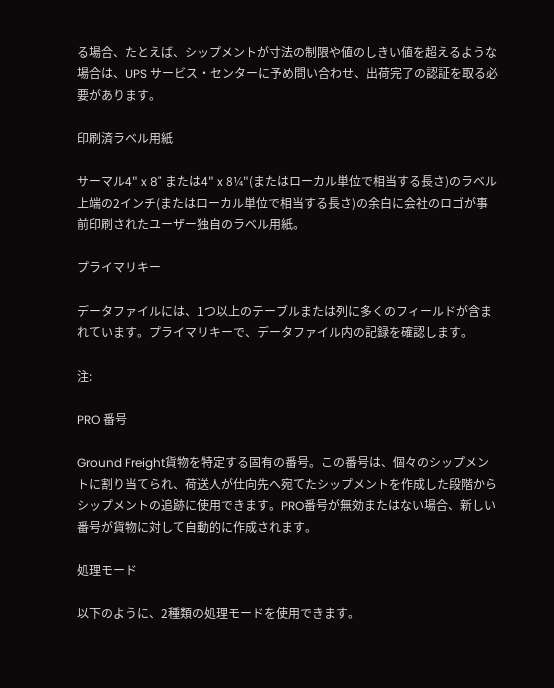る場合、たとえば、シップメントが寸法の制限や値のしきい値を超えるような場合は、UPS サービス・センターに予め問い合わせ、出荷完了の認証を取る必要があります。

印刷済ラベル用紙

サーマル4" x 8" または4" x 8¼"(またはローカル単位で相当する長さ)のラベル上端の2インチ(またはローカル単位で相当する長さ)の余白に会社のロゴが事前印刷されたユーザー独自のラベル用紙。

プライマリキー

データファイルには、1つ以上のテーブルまたは列に多くのフィールドが含まれています。プライマリキーで、データファイル内の記録を確認します。

注:

PRO 番号

Ground Freight貨物を特定する固有の番号。この番号は、個々のシップメントに割り当てられ、荷送人が仕向先へ宛てたシップメントを作成した段階からシップメントの追跡に使用できます。PRO番号が無効またはない場合、新しい番号が貨物に対して自動的に作成されます。

処理モード

以下のように、2種類の処理モードを使用できます。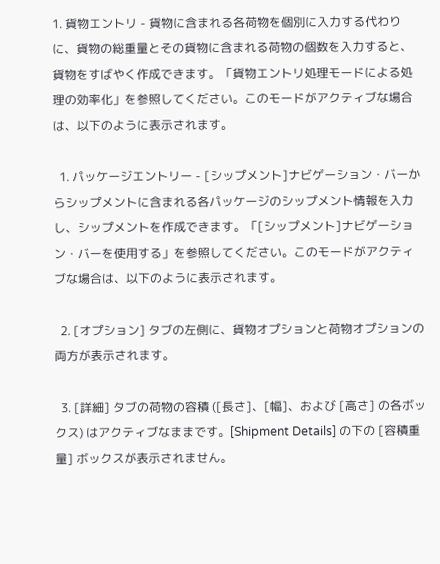1. 貨物エントリ - 貨物に含まれる各荷物を個別に入力する代わりに、貨物の総重量とその貨物に含まれる荷物の個数を入力すると、貨物をすばやく作成できます。「貨物エントリ処理モードによる処理の効率化」を参照してください。このモードがアクティブな場合は、以下のように表示されます。

  1. パッケージエントリー - [シップメント]ナビゲーション・バーからシップメントに含まれる各パッケージのシップメント情報を入力し、シップメントを作成できます。「[シップメント]ナビゲーション・バーを使用する」を参照してください。このモードがアクティブな場合は、以下のように表示されます。

  2. [オプション] タブの左側に、貨物オプションと荷物オプションの両方が表示されます。

  3. [詳細] タブの荷物の容積 ([長さ]、[幅]、および [高さ] の各ボックス) はアクティブなままです。[Shipment Details] の下の [容積重量] ボックスが表示されません。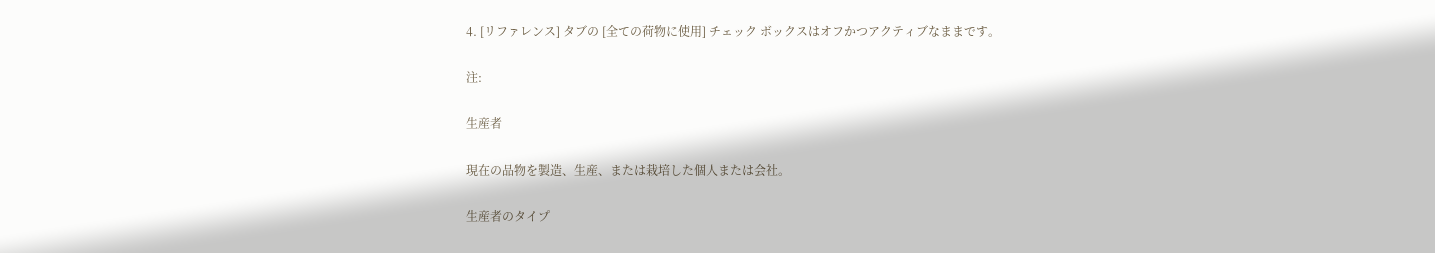4. [リファレンス] タブの [全ての荷物に使用] チェック ボックスはオフかつアクティブなままです。

注:

生産者

現在の品物を製造、生産、または栽培した個人または会社。

生産者のタイプ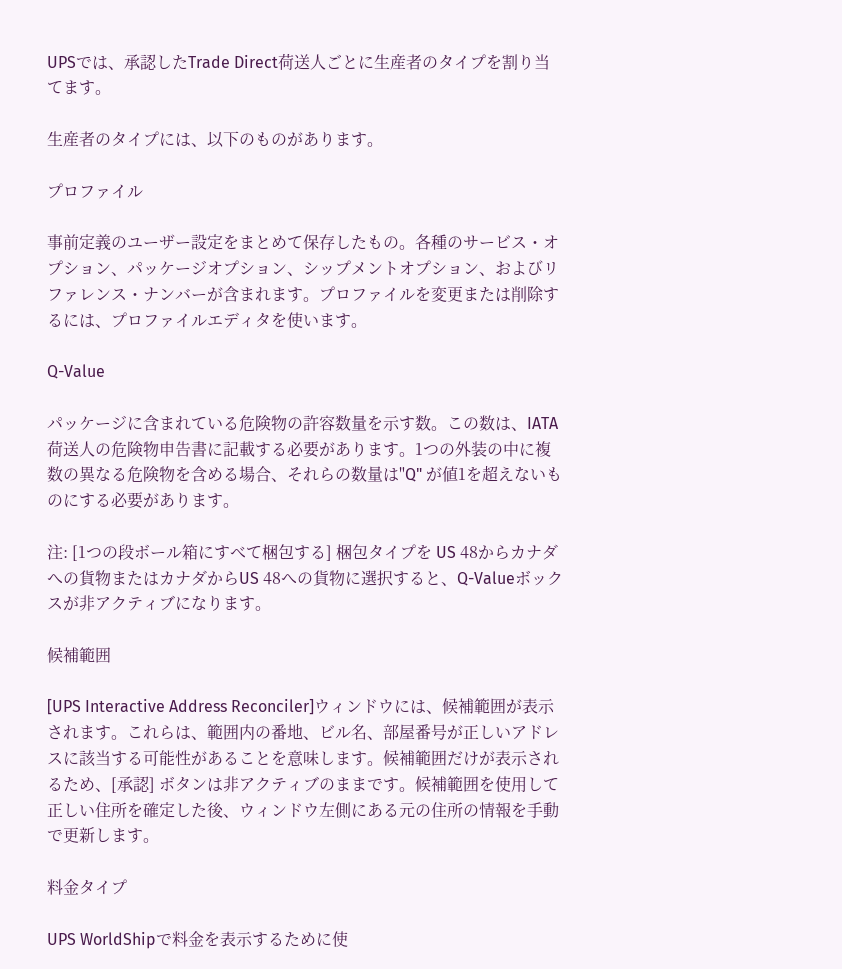UPSでは、承認したTrade Direct荷送人ごとに生産者のタイプを割り当てます。

生産者のタイプには、以下のものがあります。

プロファイル

事前定義のユーザー設定をまとめて保存したもの。各種のサービス・オプション、パッケージオプション、シップメントオプション、およびリファレンス・ナンバーが含まれます。プロファイルを変更または削除するには、プロファイルエディタを使います。

Q-Value

パッケージに含まれている危険物の許容数量を示す数。この数は、IATA 荷送人の危険物申告書に記載する必要があります。1つの外装の中に複数の異なる危険物を含める場合、それらの数量は"Q" が値1を超えないものにする必要があります。

注: [1つの段ボール箱にすべて梱包する] 梱包タイプを US 48からカナダへの貨物またはカナダからUS 48への貨物に選択すると、Q-Valueボックスが非アクティブになります。

候補範囲

[UPS Interactive Address Reconciler]ウィンドウには、候補範囲が表示されます。これらは、範囲内の番地、ビル名、部屋番号が正しいアドレスに該当する可能性があることを意味します。候補範囲だけが表示されるため、[承認] ボタンは非アクティブのままです。候補範囲を使用して正しい住所を確定した後、ウィンドウ左側にある元の住所の情報を手動で更新します。

料金タイプ

UPS WorldShipで料金を表示するために使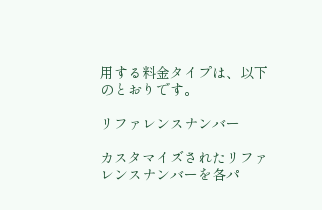用する料金タイプは、以下のとおりです。

リファレンスナンバー

カスタマイズされたリファレンスナンバーを各パ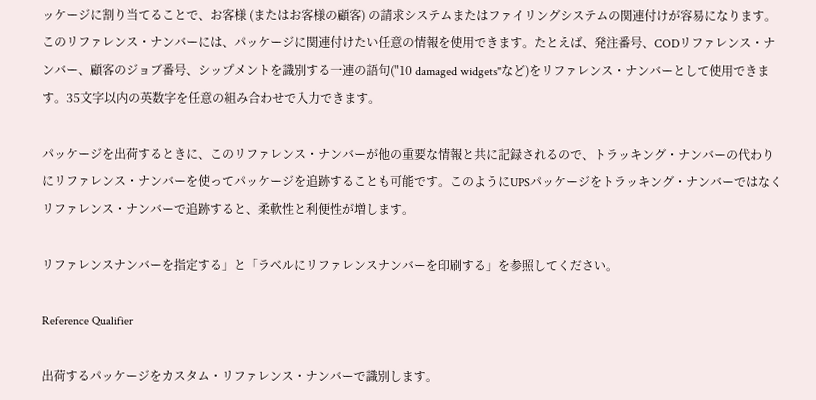ッケージに割り当てることで、お客様 (またはお客様の顧客) の請求システムまたはファイリングシステムの関連付けが容易になります。このリファレンス・ナンバーには、パッケージに関連付けたい任意の情報を使用できます。たとえば、発注番号、CODリファレンス・ナンバー、顧客のジョブ番号、シップメントを識別する一連の語句("10 damaged widgets"など)をリファレンス・ナンバーとして使用できます。35文字以内の英数字を任意の組み合わせで入力できます。

パッケージを出荷するときに、このリファレンス・ナンバーが他の重要な情報と共に記録されるので、トラッキング・ナンバーの代わりにリファレンス・ナンバーを使ってパッケージを追跡することも可能です。このようにUPSパッケージをトラッキング・ナンバーではなくリファレンス・ナンバーで追跡すると、柔軟性と利便性が増します。

リファレンスナンバーを指定する」と「ラベルにリファレンスナンバーを印刷する」を参照してください。

Reference Qualifier

出荷するパッケージをカスタム・リファレンス・ナンバーで識別します。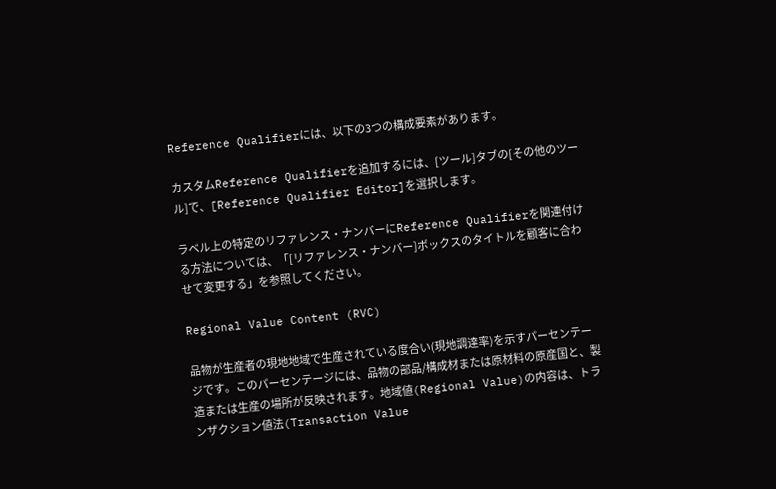Reference Qualifierには、以下の3つの構成要素があります。

カスタムReference Qualifierを追加するには、[ツール]タブの[その他のツール]で、[Reference Qualifier Editor]を選択します。

ラベル上の特定のリファレンス・ナンバーにReference Qualifierを関連付ける方法については、「[リファレンス・ナンバー]ボックスのタイトルを顧客に合わせて変更する」を参照してください。

Regional Value Content (RVC)

品物が生産者の現地地域で生産されている度合い(現地調達率)を示すパーセンテージです。このパーセンテージには、品物の部品/構成材または原材料の原産国と、製造または生産の場所が反映されます。地域値(Regional Value)の内容は、トランザクション値法(Transaction Value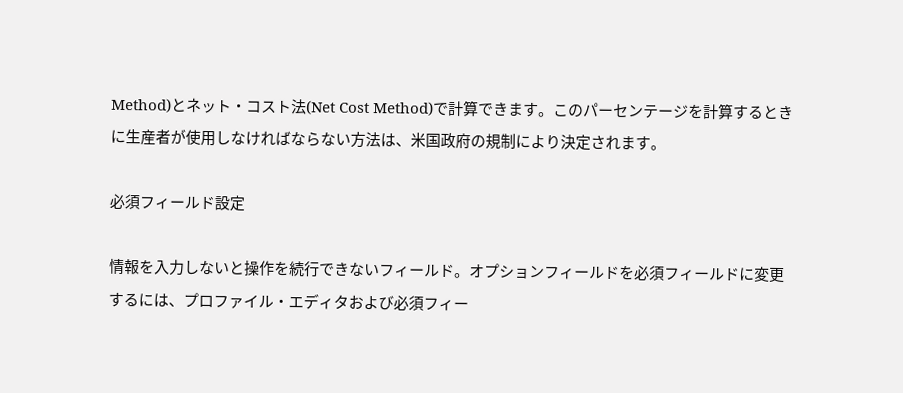Method)とネット・コスト法(Net Cost Method)で計算できます。このパーセンテージを計算するときに生産者が使用しなければならない方法は、米国政府の規制により決定されます。

必須フィールド設定

情報を入力しないと操作を続行できないフィールド。オプションフィールドを必須フィールドに変更するには、プロファイル・エディタおよび必須フィー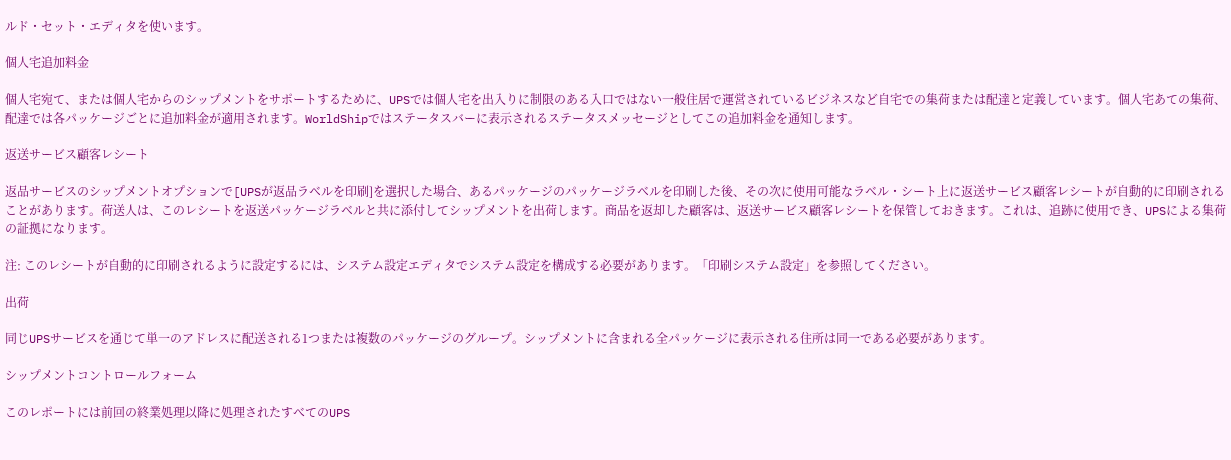ルド・セット・エディタを使います。

個人宅追加料金

個人宅宛て、または個人宅からのシップメントをサポートするために、UPSでは個人宅を出入りに制限のある入口ではない一般住居で運営されているビジネスなど自宅での集荷または配達と定義しています。個人宅あての集荷、配達では各パッケージごとに追加料金が適用されます。WorldShipではステータスバーに表示されるステータスメッセージとしてこの追加料金を通知します。

返送サービス顧客レシート

返品サービスのシップメントオプションで[UPSが返品ラベルを印刷]を選択した場合、あるパッケージのパッケージラベルを印刷した後、その次に使用可能なラベル・シート上に返送サービス顧客レシートが自動的に印刷されることがあります。荷送人は、このレシートを返送パッケージラベルと共に添付してシップメントを出荷します。商品を返却した顧客は、返送サービス顧客レシートを保管しておきます。これは、追跡に使用でき、UPSによる集荷の証拠になります。

注: このレシートが自動的に印刷されるように設定するには、システム設定エディタでシステム設定を構成する必要があります。「印刷システム設定」を参照してください。

出荷

同じUPSサービスを通じて単一のアドレスに配送される1つまたは複数のパッケージのグループ。シップメントに含まれる全パッケージに表示される住所は同一である必要があります。

シップメントコントロールフォーム

このレポートには前回の終業処理以降に処理されたすべてのUPS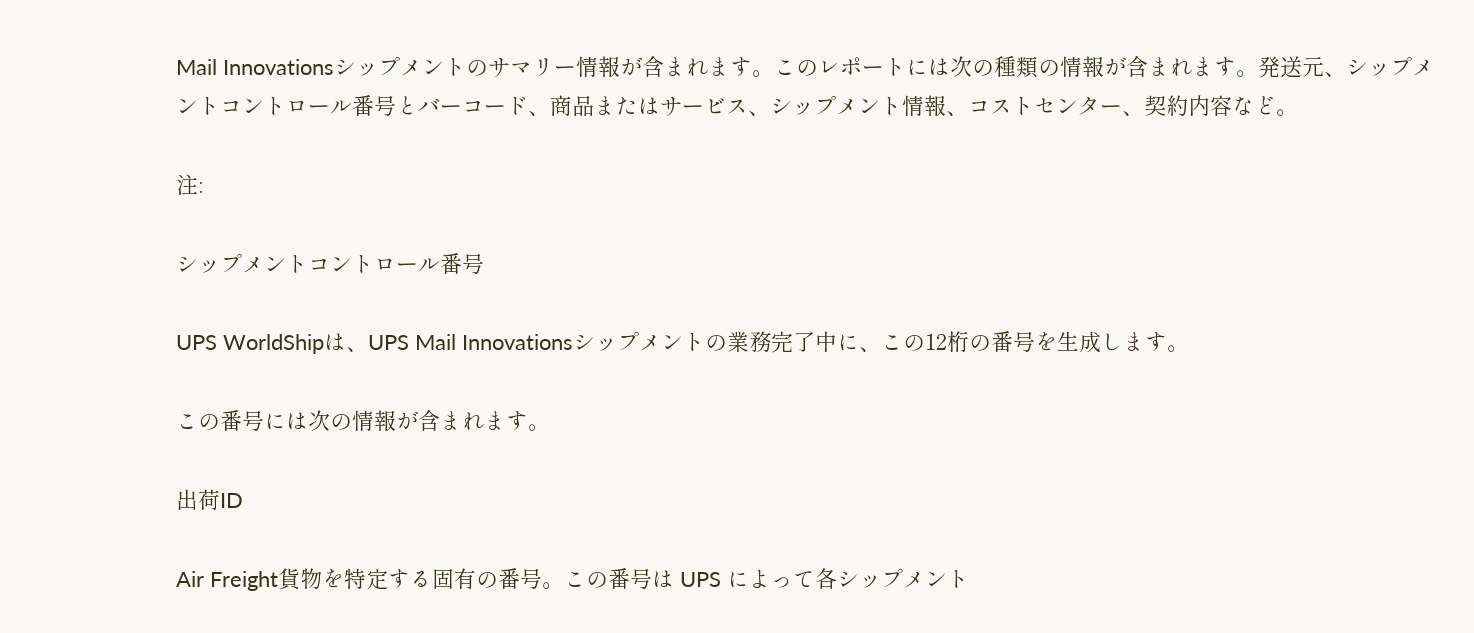Mail Innovationsシップメントのサマリー情報が含まれます。このレポートには次の種類の情報が含まれます。発送元、シップメントコントロール番号とバーコード、商品またはサービス、シップメント情報、コストセンター、契約内容など。

注:

シップメントコントロール番号

UPS WorldShipは、UPS Mail Innovationsシップメントの業務完了中に、この12桁の番号を生成します。

この番号には次の情報が含まれます。

出荷ID

Air Freight貨物を特定する固有の番号。この番号は UPS によって各シップメント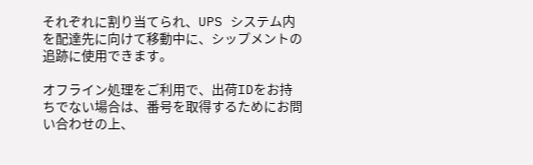それぞれに割り当てられ、UPS システム内を配達先に向けて移動中に、シップメントの追跡に使用できます。

オフライン処理をご利用で、出荷IDをお持ちでない場合は、番号を取得するためにお問い合わせの上、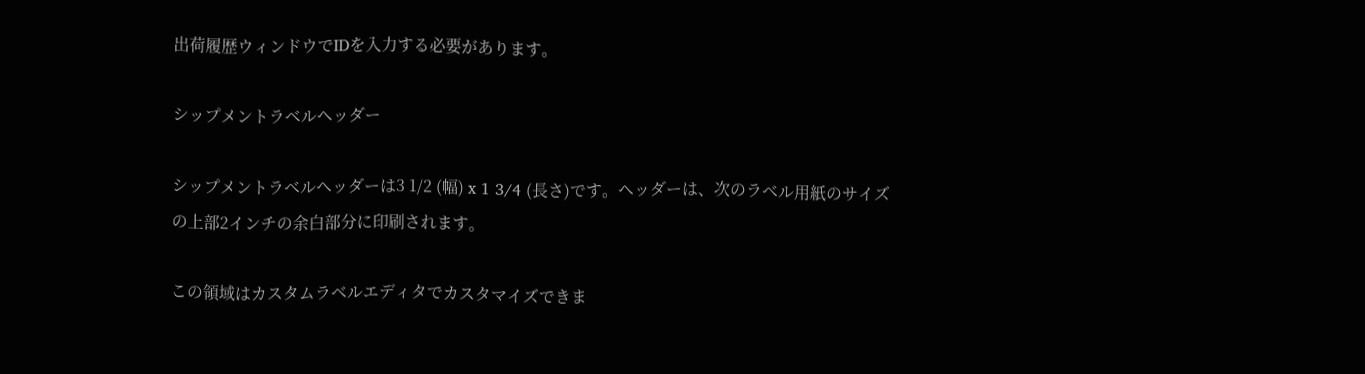出荷履歴ウィンドウでIDを入力する必要があります。

シップメントラベルヘッダー

シップメントラベルヘッダーは3 1/2 (幅) x 1 3/4 (長さ)です。ヘッダーは、次のラベル用紙のサイズの上部2インチの余白部分に印刷されます。

この領域はカスタムラベルエディタでカスタマイズできま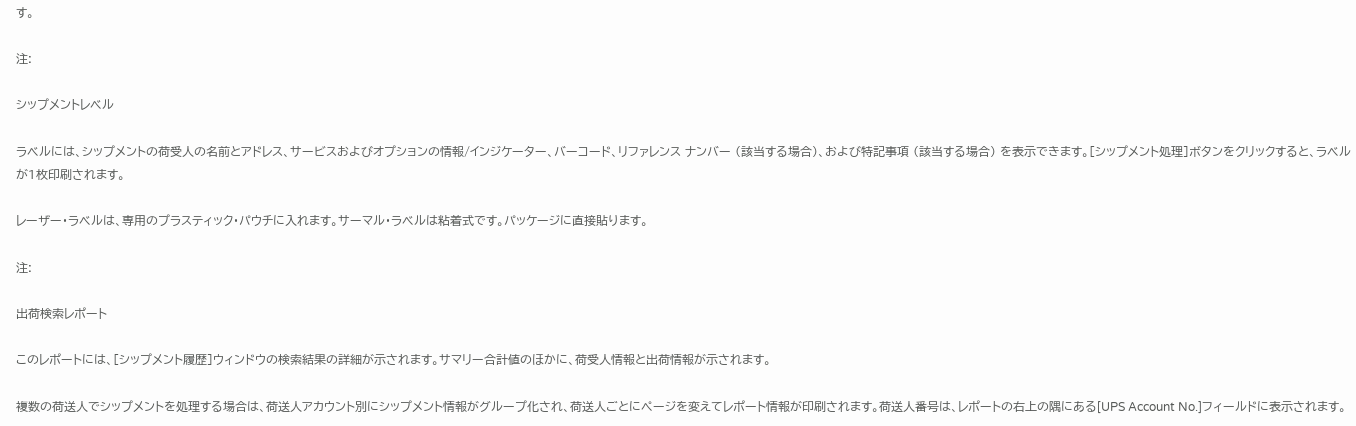す。

注:

シップメントレベル

ラベルには、シップメントの荷受人の名前とアドレス、サービスおよびオプションの情報/インジケーター、バーコード、リファレンス ナンバー (該当する場合)、および特記事項 (該当する場合) を表示できます。[シップメント処理]ボタンをクリックすると、ラベルが1枚印刷されます。

レーザー・ラベルは、専用のプラスティック・パウチに入れます。サーマル・ラベルは粘着式です。パッケージに直接貼ります。

注:

出荷検索レポート

このレポートには、[シップメント履歴]ウィンドウの検索結果の詳細が示されます。サマリー合計値のほかに、荷受人情報と出荷情報が示されます。

複数の荷送人でシップメントを処理する場合は、荷送人アカウント別にシップメント情報がグループ化され、荷送人ごとにページを変えてレポート情報が印刷されます。荷送人番号は、レポートの右上の隅にある[UPS Account No.]フィールドに表示されます。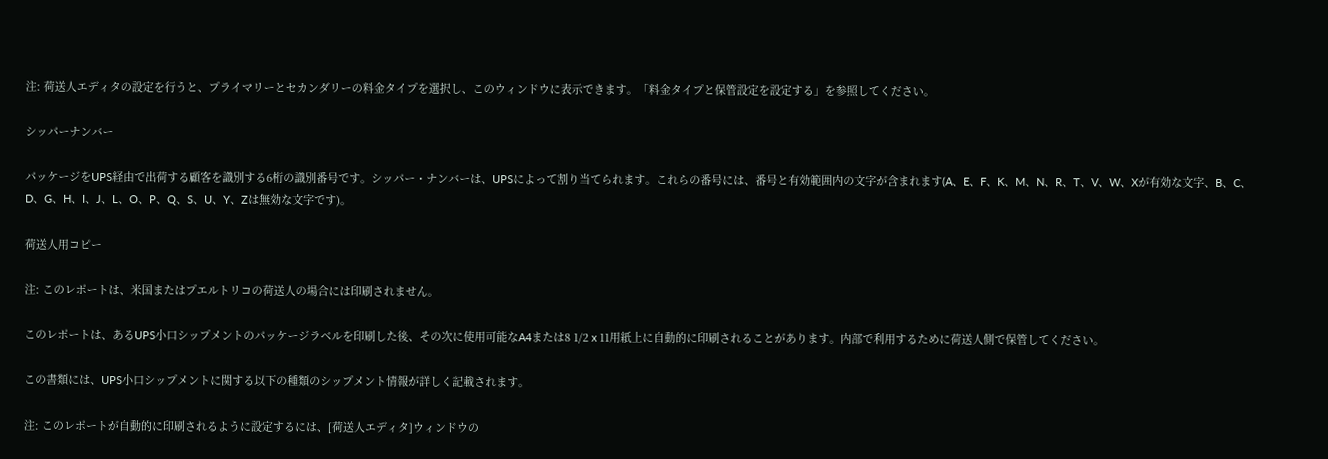注: 荷送人エディタの設定を行うと、プライマリーとセカンダリーの料金タイプを選択し、このウィンドウに表示できます。「料金タイプと保管設定を設定する」を参照してください。

シッパーナンバー

パッケージをUPS経由で出荷する顧客を識別する6桁の識別番号です。シッパー・ナンバーは、UPSによって割り当てられます。これらの番号には、番号と有効範囲内の文字が含まれます(A、E、F、K、M、N、R、T、V、W、Xが有効な文字、B、C、D、G、H、I、J、L、O、P、Q、S、U、Y、Zは無効な文字です)。

荷送人用コピー

注: このレポートは、米国またはプエルトリコの荷送人の場合には印刷されません。

このレポートは、あるUPS小口シップメントのパッケージラベルを印刷した後、その次に使用可能なA4または8 1/2 x 11用紙上に自動的に印刷されることがあります。内部で利用するために荷送人側で保管してください。

この書類には、UPS小口シップメントに関する以下の種類のシップメント情報が詳しく記載されます。

注: このレポートが自動的に印刷されるように設定するには、[荷送人エディタ]ウィンドウの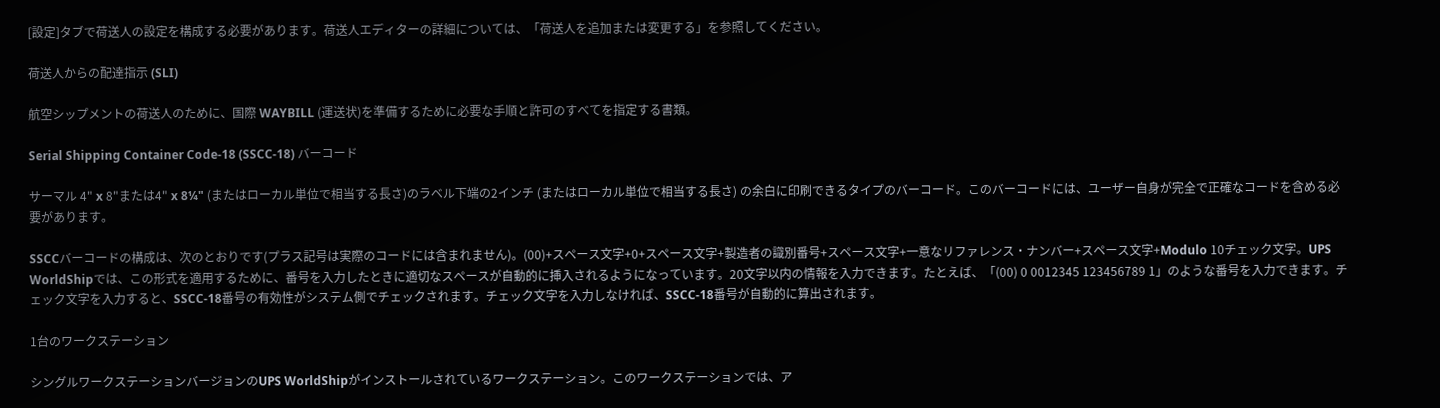[設定]タブで荷送人の設定を構成する必要があります。荷送人エディターの詳細については、「荷送人を追加または変更する」を参照してください。

荷送人からの配達指示 (SLI)

航空シップメントの荷送人のために、国際 WAYBILL (運送状)を準備するために必要な手順と許可のすべてを指定する書類。

Serial Shipping Container Code-18 (SSCC-18) バーコード

サーマル 4" x 8"または4" x 8¼" (またはローカル単位で相当する長さ)のラベル下端の2インチ (またはローカル単位で相当する長さ) の余白に印刷できるタイプのバーコード。このバーコードには、ユーザー自身が完全で正確なコードを含める必要があります。

SSCCバーコードの構成は、次のとおりです(プラス記号は実際のコードには含まれません)。(00)+スペース文字+0+スペース文字+製造者の識別番号+スペース文字+一意なリファレンス・ナンバー+スペース文字+Modulo 10チェック文字。UPS WorldShipでは、この形式を適用するために、番号を入力したときに適切なスペースが自動的に挿入されるようになっています。20文字以内の情報を入力できます。たとえば、「(00) 0 0012345 123456789 1」のような番号を入力できます。チェック文字を入力すると、SSCC-18番号の有効性がシステム側でチェックされます。チェック文字を入力しなければ、SSCC-18番号が自動的に算出されます。

1台のワークステーション

シングルワークステーションバージョンのUPS WorldShipがインストールされているワークステーション。このワークステーションでは、ア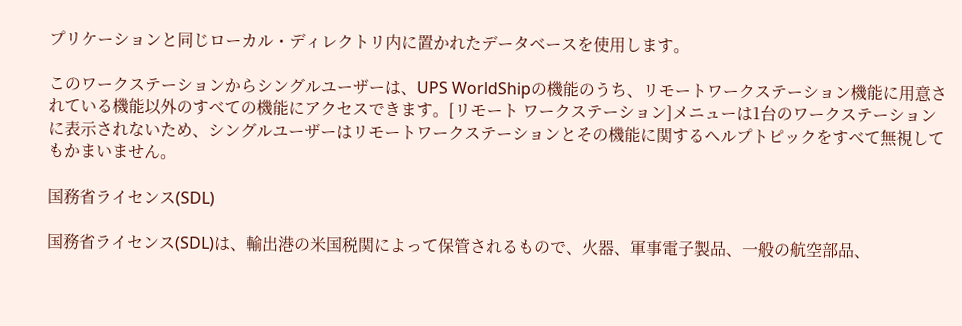プリケーションと同じローカル・ディレクトリ内に置かれたデータベースを使用します。

このワークステーションからシングルユーザーは、UPS WorldShipの機能のうち、リモートワークステーション機能に用意されている機能以外のすべての機能にアクセスできます。[リモート ワークステーション]メニューは1台のワークステーションに表示されないため、シングルユーザーはリモートワークステーションとその機能に関するヘルプトピックをすべて無視してもかまいません。

国務省ライセンス(SDL)

国務省ライセンス(SDL)は、輸出港の米国税関によって保管されるもので、火器、軍事電子製品、一般の航空部品、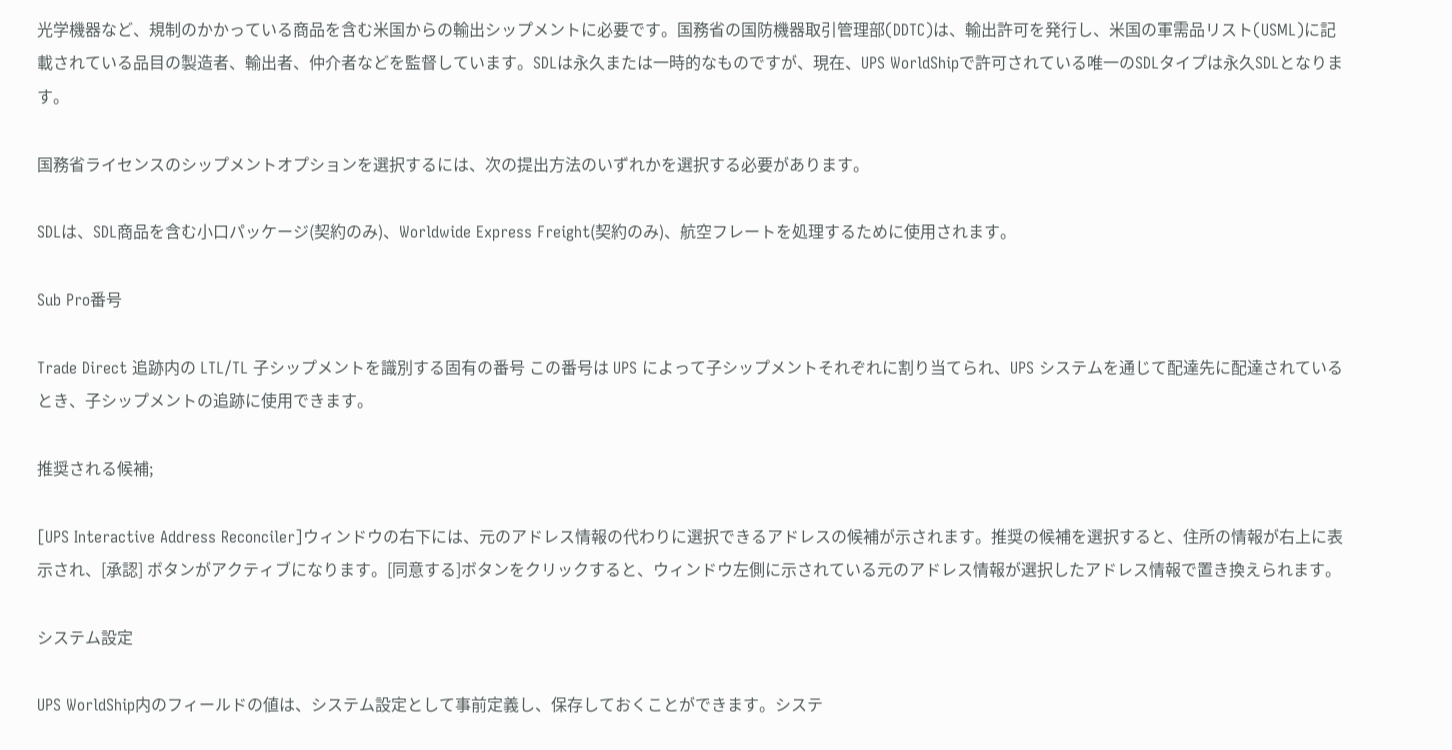光学機器など、規制のかかっている商品を含む米国からの輸出シップメントに必要です。国務省の国防機器取引管理部(DDTC)は、輸出許可を発行し、米国の軍需品リスト(USML)に記載されている品目の製造者、輸出者、仲介者などを監督しています。SDLは永久または一時的なものですが、現在、UPS WorldShipで許可されている唯一のSDLタイプは永久SDLとなります。

国務省ライセンスのシップメントオプションを選択するには、次の提出方法のいずれかを選択する必要があります。

SDLは、SDL商品を含む小口パッケージ(契約のみ)、Worldwide Express Freight(契約のみ)、航空フレートを処理するために使用されます。

Sub Pro番号

Trade Direct 追跡内の LTL/TL 子シップメントを識別する固有の番号 この番号は UPS によって子シップメントそれぞれに割り当てられ、UPS システムを通じて配達先に配達されているとき、子シップメントの追跡に使用できます。

推奨される候補;

[UPS Interactive Address Reconciler]ウィンドウの右下には、元のアドレス情報の代わりに選択できるアドレスの候補が示されます。推奨の候補を選択すると、住所の情報が右上に表示され、[承認] ボタンがアクティブになります。[同意する]ボタンをクリックすると、ウィンドウ左側に示されている元のアドレス情報が選択したアドレス情報で置き換えられます。

システム設定

UPS WorldShip内のフィールドの値は、システム設定として事前定義し、保存しておくことができます。システ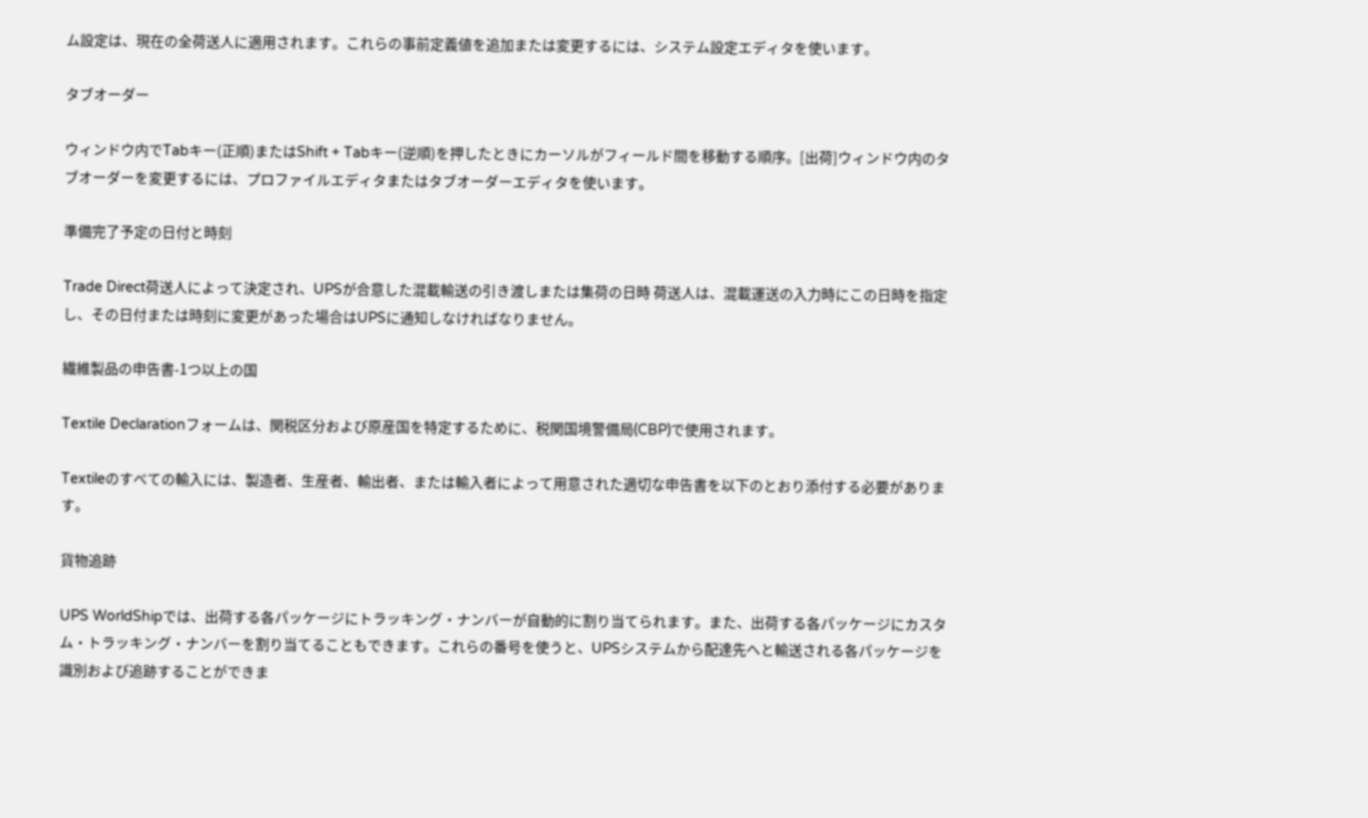ム設定は、現在の全荷送人に適用されます。これらの事前定義値を追加または変更するには、システム設定エディタを使います。

タブオーダー

ウィンドウ内でTabキー(正順)またはShift + Tabキー(逆順)を押したときにカーソルがフィールド間を移動する順序。[出荷]ウィンドウ内のタブオーダーを変更するには、プロファイルエディタまたはタブオーダーエディタを使います。

準備完了予定の日付と時刻

Trade Direct荷送人によって決定され、UPSが合意した混載輸送の引き渡しまたは集荷の日時 荷送人は、混載運送の入力時にこの日時を指定し、その日付または時刻に変更があった場合はUPSに通知しなければなりません。

繊維製品の申告書-1つ以上の国

Textile Declarationフォームは、関税区分および原産国を特定するために、税関国境警備局(CBP)で使用されます。

Textileのすべての輸入には、製造者、生産者、輸出者、または輸入者によって用意された適切な申告書を以下のとおり添付する必要があります。

貨物追跡

UPS WorldShipでは、出荷する各パッケージにトラッキング・ナンバーが自動的に割り当てられます。また、出荷する各パッケージにカスタム・トラッキング・ナンバーを割り当てることもできます。これらの番号を使うと、UPSシステムから配達先へと輸送される各パッケージを識別および追跡することができま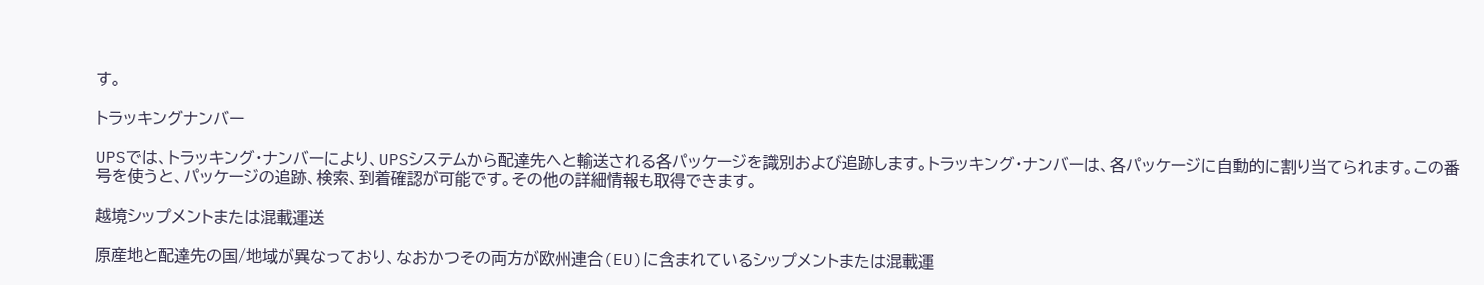す。

トラッキングナンバー

UPSでは、トラッキング・ナンバーにより、UPSシステムから配達先へと輸送される各パッケージを識別および追跡します。トラッキング・ナンバーは、各パッケージに自動的に割り当てられます。この番号を使うと、パッケージの追跡、検索、到着確認が可能です。その他の詳細情報も取得できます。

越境シップメントまたは混載運送

原産地と配達先の国/地域が異なっており、なおかつその両方が欧州連合(EU)に含まれているシップメントまたは混載運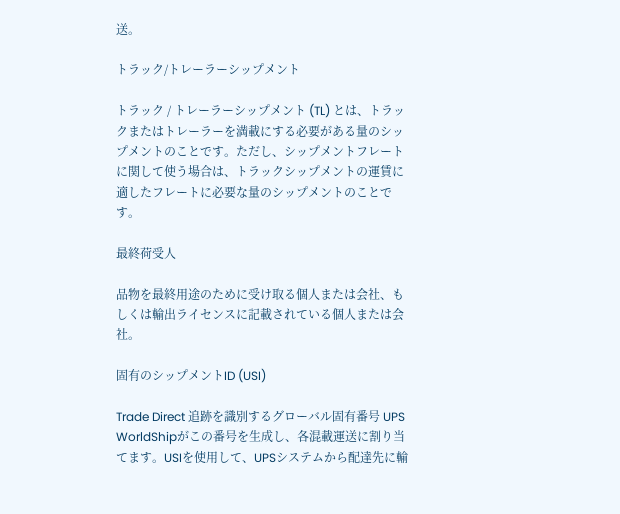送。

トラック/トレーラーシップメント

トラック / トレーラーシップメント (TL) とは、トラックまたはトレーラーを満載にする必要がある量のシップメントのことです。ただし、シップメントフレートに関して使う場合は、トラックシップメントの運賃に適したフレートに必要な量のシップメントのことです。

最終荷受人

品物を最終用途のために受け取る個人または会社、もしくは輸出ライセンスに記載されている個人または会社。

固有のシップメントID (USI)

Trade Direct 追跡を識別するグローバル固有番号 UPS WorldShipがこの番号を生成し、各混載運送に割り当てます。USIを使用して、UPSシステムから配達先に輸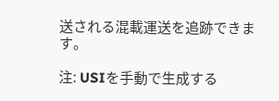送される混載運送を追跡できます。

注: USIを手動で生成する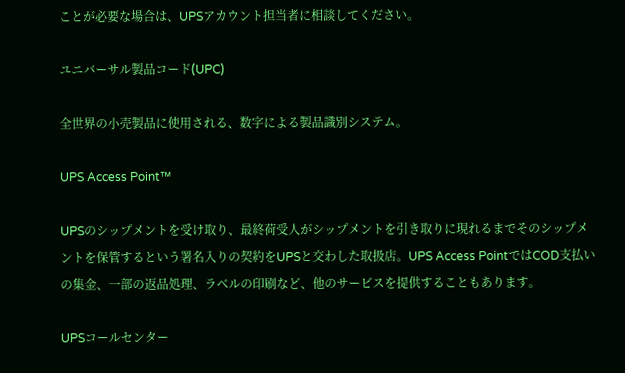ことが必要な場合は、UPSアカウント担当者に相談してください。

ユニバーサル製品コード(UPC)

全世界の小売製品に使用される、数字による製品識別システム。

UPS Access Point™

UPSのシップメントを受け取り、最終荷受人がシップメントを引き取りに現れるまでそのシップメントを保管するという署名入りの契約をUPSと交わした取扱店。UPS Access PointではCOD支払いの集金、一部の返品処理、ラベルの印刷など、他のサービスを提供することもあります。

UPSコールセンター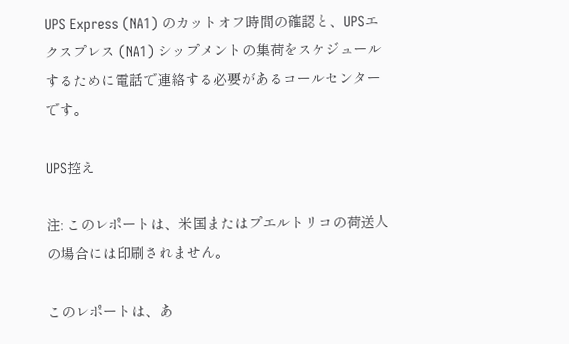UPS Express (NA1) のカットオフ時間の確認と、UPSエクスプレス (NA1) シップメントの集荷をスケジュールするために電話で連絡する必要があるコールセンターです。

UPS控え

注: このレポートは、米国またはプエルトリコの荷送人の場合には印刷されません。

このレポートは、あ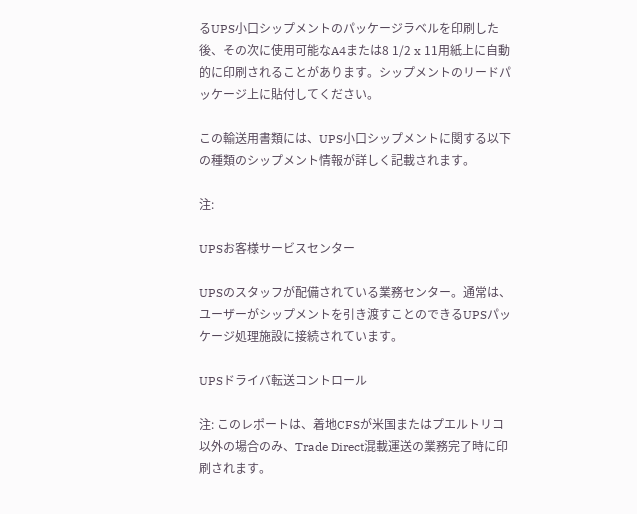るUPS小口シップメントのパッケージラベルを印刷した後、その次に使用可能なA4または8 1/2 x 11用紙上に自動的に印刷されることがあります。シップメントのリードパッケージ上に貼付してください。

この輸送用書類には、UPS小口シップメントに関する以下の種類のシップメント情報が詳しく記載されます。

注:

UPSお客様サービスセンター

UPSのスタッフが配備されている業務センター。通常は、ユーザーがシップメントを引き渡すことのできるUPSパッケージ処理施設に接続されています。

UPSドライバ転送コントロール

注: このレポートは、着地CFSが米国またはプエルトリコ以外の場合のみ、Trade Direct混載運送の業務完了時に印刷されます。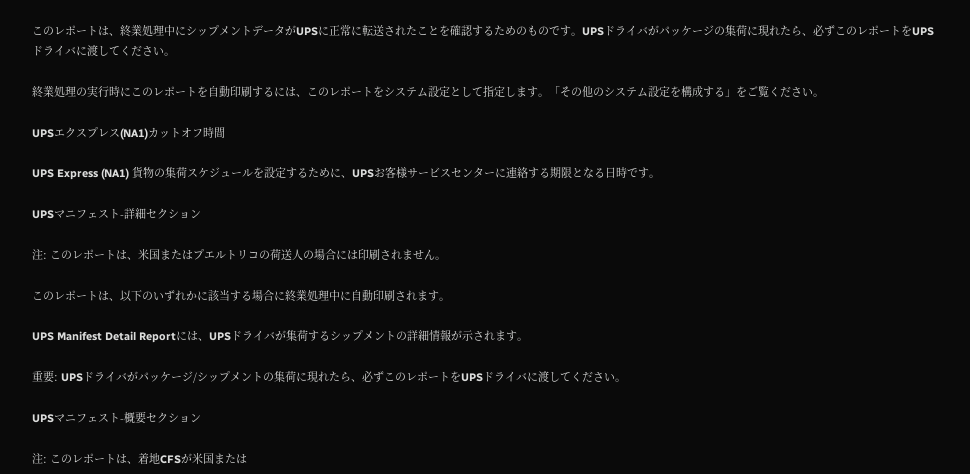このレポートは、終業処理中にシップメントデータがUPSに正常に転送されたことを確認するためのものです。UPSドライバがパッケージの集荷に現れたら、必ずこのレポートをUPSドライバに渡してください。

終業処理の実行時にこのレポートを自動印刷するには、このレポートをシステム設定として指定します。「その他のシステム設定を構成する」をご覧ください。

UPSエクスプレス(NA1)カットオフ時間

UPS Express (NA1) 貨物の集荷スケジュールを設定するために、UPSお客様サービスセンターに連絡する期限となる日時です。

UPSマニフェスト-詳細セクション

注: このレポートは、米国またはプエルトリコの荷送人の場合には印刷されません。

このレポートは、以下のいずれかに該当する場合に終業処理中に自動印刷されます。

UPS Manifest Detail Reportには、UPSドライバが集荷するシップメントの詳細情報が示されます。

重要: UPSドライバがパッケージ/シップメントの集荷に現れたら、必ずこのレポートをUPSドライバに渡してください。

UPSマニフェスト-概要セクション

注: このレポートは、着地CFSが米国または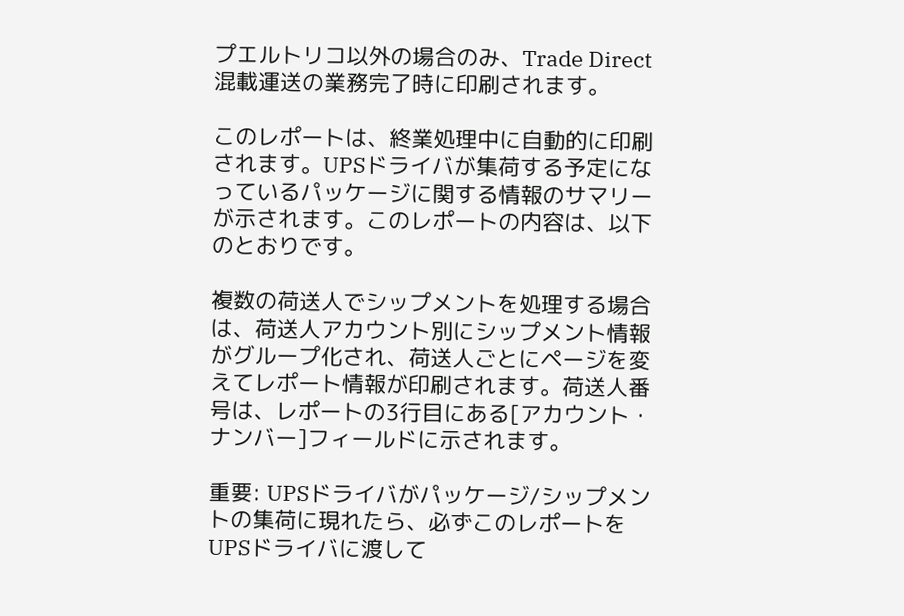プエルトリコ以外の場合のみ、Trade Direct混載運送の業務完了時に印刷されます。

このレポートは、終業処理中に自動的に印刷されます。UPSドライバが集荷する予定になっているパッケージに関する情報のサマリーが示されます。このレポートの内容は、以下のとおりです。

複数の荷送人でシップメントを処理する場合は、荷送人アカウント別にシップメント情報がグループ化され、荷送人ごとにページを変えてレポート情報が印刷されます。荷送人番号は、レポートの3行目にある[アカウント・ナンバー]フィールドに示されます。

重要: UPSドライバがパッケージ/シップメントの集荷に現れたら、必ずこのレポートをUPSドライバに渡して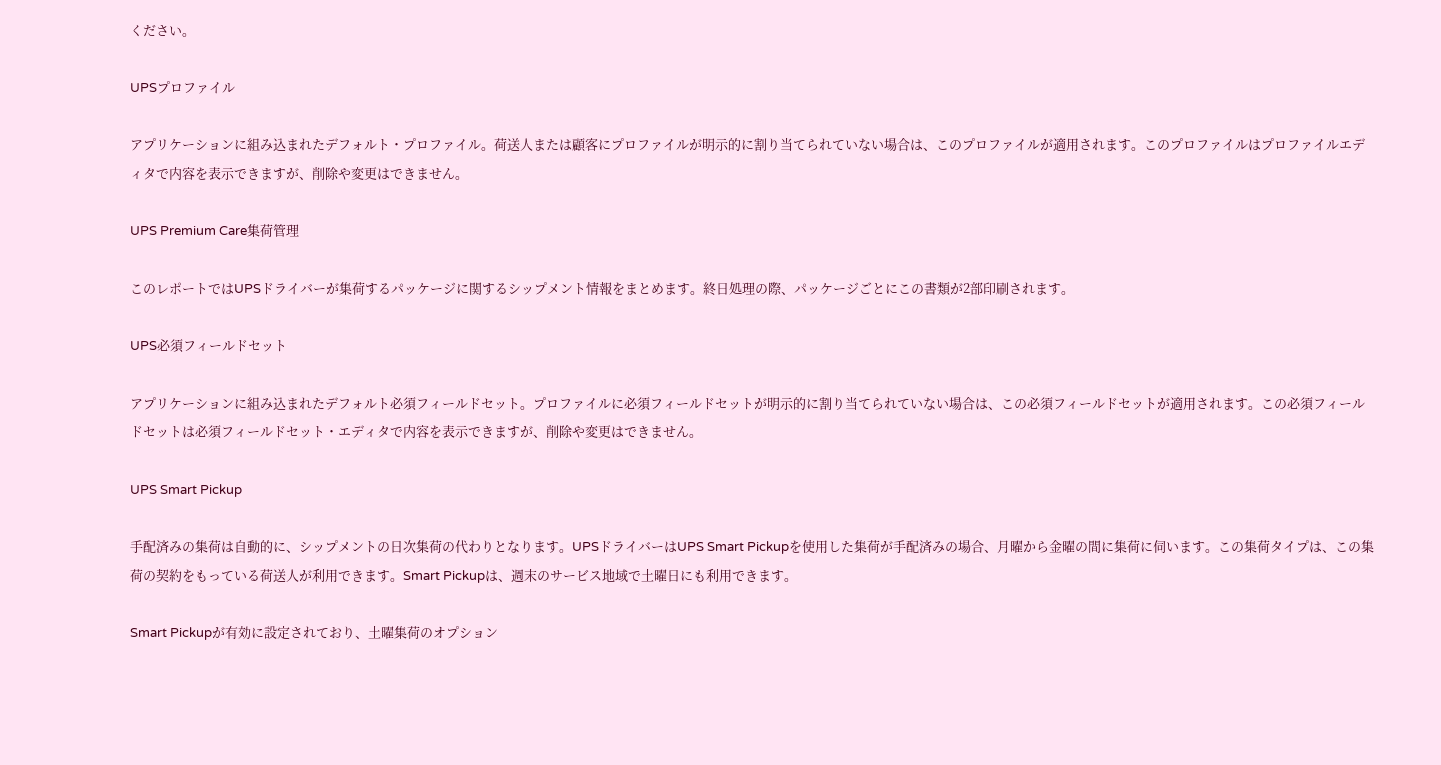ください。

UPSプロファイル

アプリケーションに組み込まれたデフォルト・プロファイル。荷送人または顧客にプロファイルが明示的に割り当てられていない場合は、このプロファイルが適用されます。このプロファイルはプロファイルエディタで内容を表示できますが、削除や変更はできません。

UPS Premium Care集荷管理

このレポートではUPSドライバーが集荷するパッケージに関するシップメント情報をまとめます。終日処理の際、パッケージごとにこの書類が2部印刷されます。

UPS必須フィールドセット

アプリケーションに組み込まれたデフォルト必須フィールドセット。プロファイルに必須フィールドセットが明示的に割り当てられていない場合は、この必須フィールドセットが適用されます。この必須フィールドセットは必須フィールドセット・エディタで内容を表示できますが、削除や変更はできません。

UPS Smart Pickup

手配済みの集荷は自動的に、シップメントの日次集荷の代わりとなります。UPSドライバーはUPS Smart Pickupを使用した集荷が手配済みの場合、月曜から金曜の間に集荷に伺います。この集荷タイプは、この集荷の契約をもっている荷送人が利用できます。Smart Pickupは、週末のサービス地域で土曜日にも利用できます。

Smart Pickupが有効に設定されており、土曜集荷のオプション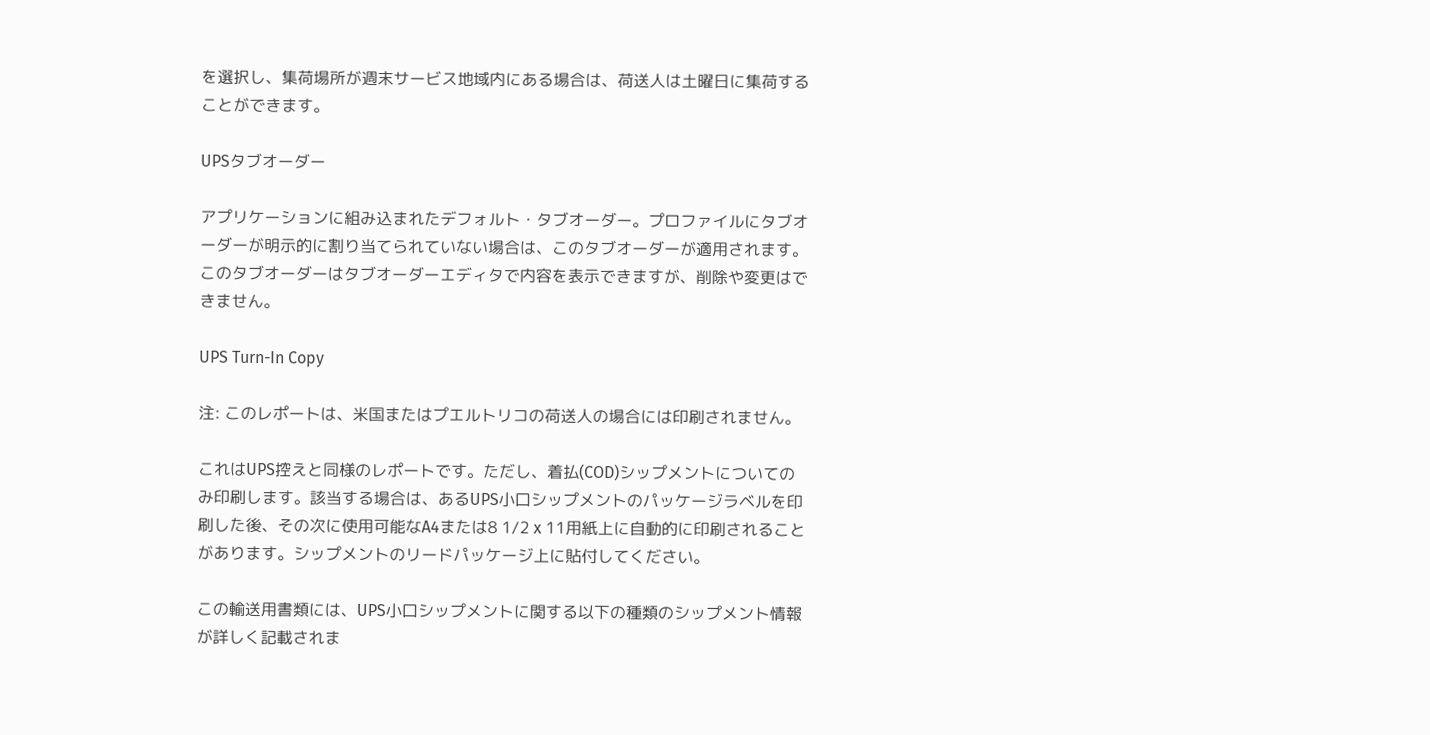を選択し、集荷場所が週末サービス地域内にある場合は、荷送人は土曜日に集荷することができます。

UPSタブオーダー

アプリケーションに組み込まれたデフォルト・タブオーダー。プロファイルにタブオーダーが明示的に割り当てられていない場合は、このタブオーダーが適用されます。このタブオーダーはタブオーダーエディタで内容を表示できますが、削除や変更はできません。

UPS Turn-In Copy

注: このレポートは、米国またはプエルトリコの荷送人の場合には印刷されません。

これはUPS控えと同様のレポートです。ただし、着払(COD)シップメントについてのみ印刷します。該当する場合は、あるUPS小口シップメントのパッケージラベルを印刷した後、その次に使用可能なA4または8 1/2 x 11用紙上に自動的に印刷されることがあります。シップメントのリードパッケージ上に貼付してください。

この輸送用書類には、UPS小口シップメントに関する以下の種類のシップメント情報が詳しく記載されま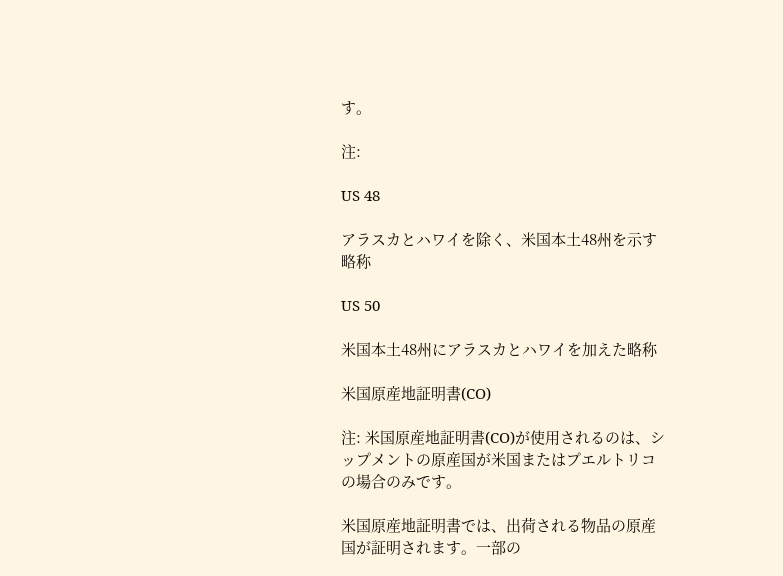す。

注:

US 48

アラスカとハワイを除く、米国本土48州を示す略称

US 50

米国本土48州にアラスカとハワイを加えた略称

米国原産地証明書(CO)

注: 米国原産地証明書(CO)が使用されるのは、シップメントの原産国が米国またはプエルトリコの場合のみです。

米国原産地証明書では、出荷される物品の原産国が証明されます。一部の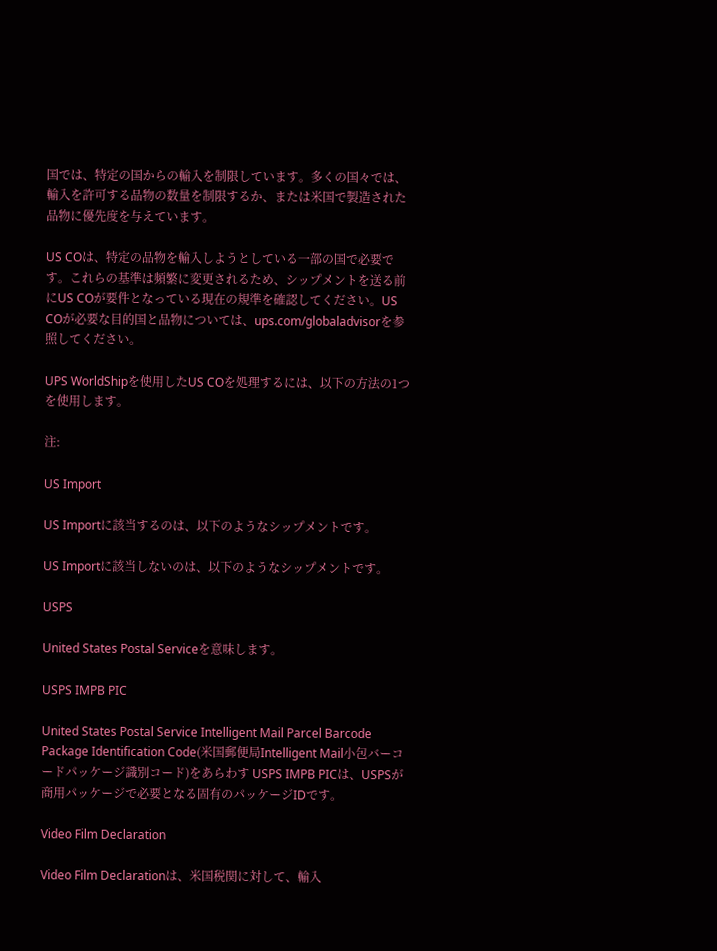国では、特定の国からの輸入を制限しています。多くの国々では、輸入を許可する品物の数量を制限するか、または米国で製造された品物に優先度を与えています。

US COは、特定の品物を輸入しようとしている一部の国で必要です。これらの基準は頻繁に変更されるため、シップメントを送る前にUS COが要件となっている現在の規準を確認してください。US COが必要な目的国と品物については、ups.com/globaladvisorを参照してください。

UPS WorldShipを使用したUS COを処理するには、以下の方法の1つを使用します。

注:

US Import

US Importに該当するのは、以下のようなシップメントです。

US Importに該当しないのは、以下のようなシップメントです。

USPS

United States Postal Serviceを意味します。

USPS IMPB PIC

United States Postal Service Intelligent Mail Parcel Barcode Package Identification Code(米国郵便局Intelligent Mail小包バーコードパッケージ識別コード)をあらわす USPS IMPB PICは、USPSが商用パッケージで必要となる固有のパッケージIDです。

Video Film Declaration

Video Film Declarationは、米国税関に対して、輸入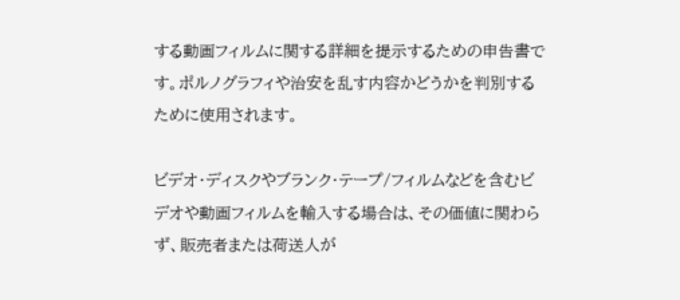する動画フィルムに関する詳細を提示するための申告書です。ポルノグラフィや治安を乱す内容かどうかを判別するために使用されます。

ビデオ・ディスクやブランク・テープ/フィルムなどを含むビデオや動画フィルムを輸入する場合は、その価値に関わらず、販売者または荷送人が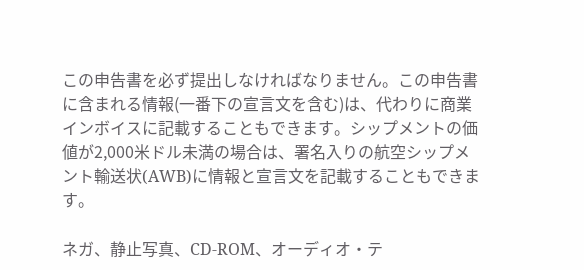この申告書を必ず提出しなければなりません。この申告書に含まれる情報(一番下の宣言文を含む)は、代わりに商業インボイスに記載することもできます。シップメントの価値が2,000米ドル未満の場合は、署名入りの航空シップメント輸送状(AWB)に情報と宣言文を記載することもできます。

ネガ、静止写真、CD-ROM、オーディオ・テ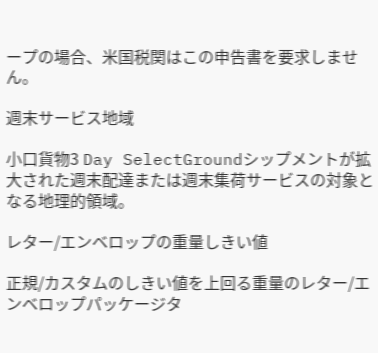ープの場合、米国税関はこの申告書を要求しません。

週末サービス地域

小口貨物3 Day SelectGroundシップメントが拡大された週末配達または週末集荷サービスの対象となる地理的領域。

レター/エンベロップの重量しきい値

正規/カスタムのしきい値を上回る重量のレター/エンベロップパッケージタ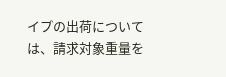イプの出荷については、請求対象重量を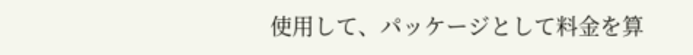使用して、パッケージとして料金を算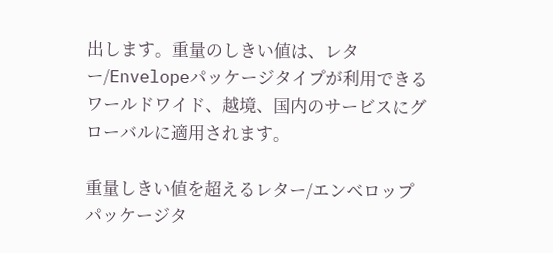出します。重量のしきい値は、レター/Envelopeパッケージタイプが利用できるワールドワイド、越境、国内のサービスにグローバルに適用されます。

重量しきい値を超えるレター/エンベロップパッケージタ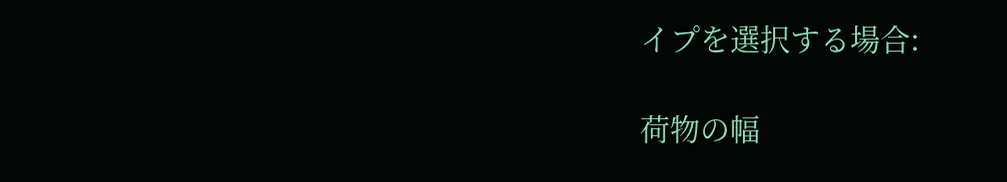イプを選択する場合:

荷物の幅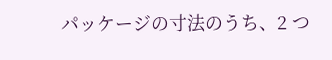パッケージの寸法のうち、2 つ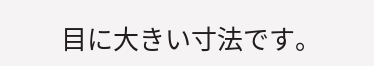目に大きい寸法です。